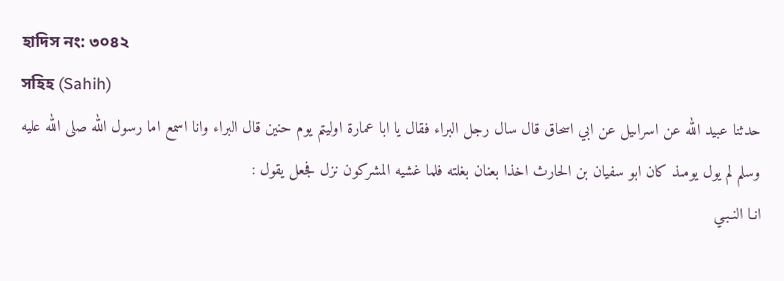হাদিস নং: ৩০৪২
সহিহ (Sahih)
حدثنا عبيد الله عن اسراىيل عن ابي اسحاق قال سال رجل البراء فقال يا ابا عمارة اوليتم يوم حنين قال البراء وانا اسمع اما رسول الله صلى الله عليه وسلم لم يول يومىذ كان ابو سفيان بن الحارث اخذا بعنان بغلته فلما غشيه المشركون نزل فجعل يقول :
انـا النـبـي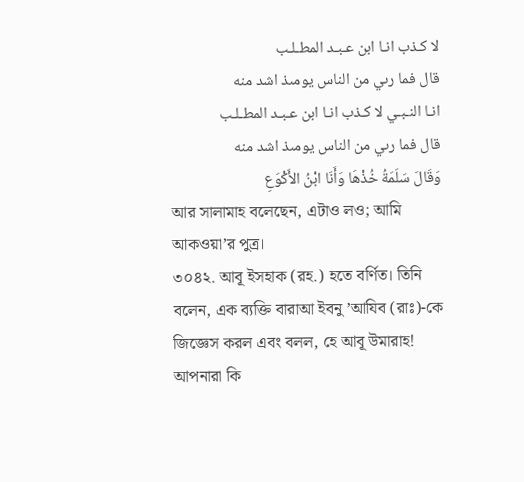لا كـذب انـا ابن عـبـد المطـلـب
قال فما رىي من الناس يومىذ اشد منه
انـا النـبـي لا كـذب انـا ابن عـبـد المطـلـب
قال فما رىي من الناس يومىذ اشد منه
وَقَالَ سَلَمَةُ خُذْهَا وَأَنَا ابْنُ الأَكْوَعِ
আর সালামাহ বলেছেন, এটাও লও; আমি আকওয়া’র পুত্র।
৩০৪২. আবূ ইসহাক (রহ.) হতে বর্ণিত। তিনি বলেন, এক ব্যক্তি বারাআ ইবনু ’আযিব (রাঃ)-কে জিজ্ঞেস করল এবং বলল, হে আবূ উমারাহ! আপনারা কি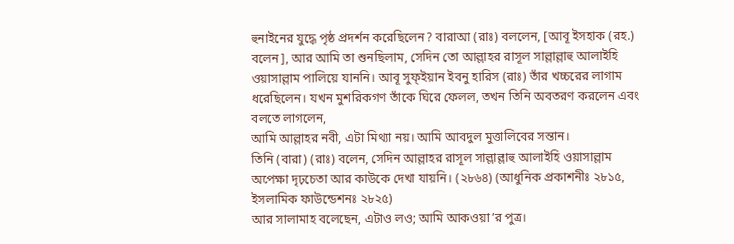হুনাইনের যুদ্ধে পৃষ্ঠ প্রদর্শন করেছিলেন? বারাআ (রাঃ) বললেন, [আবূ ইসহাক (রহ.) বলেন], আর আমি তা শুনছিলাম, সেদিন তো আল্লাহর রাসূল সাল্লাল্লাহু আলাইহি ওয়াসাল্লাম পালিয়ে যাননি। আবূ সুফ্ইয়ান ইবনু হারিস (রাঃ) তাঁর খচ্চরের লাগাম ধরেছিলেন। যখন মুশরিকগণ তাঁকে ঘিরে ফেলল, তখন তিনি অবতরণ করলেন এবং বলতে লাগলেন,
আমি আল্লাহর নবী, এটা মিথ্যা নয়। আমি আবদুল মুত্তালিবের সন্তান।
তিনি (বারা) (রাঃ) বলেন, সেদিন আল্লাহর রাসূল সাল্লাল্লাহু আলাইহি ওয়াসাল্লাম অপেক্ষা দৃঢ়চেতা আর কাউকে দেখা যায়নি। (২৮৬৪) (আধুনিক প্রকাশনীঃ ২৮১৫, ইসলামিক ফাউন্ডেশনঃ ২৮২৫)
আর সালামাহ বলেছেন, এটাও লও; আমি আকওয়া’র পুত্র।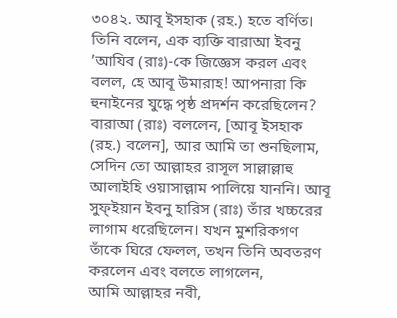৩০৪২. আবূ ইসহাক (রহ.) হতে বর্ণিত। তিনি বলেন, এক ব্যক্তি বারাআ ইবনু ’আযিব (রাঃ)-কে জিজ্ঞেস করল এবং বলল, হে আবূ উমারাহ! আপনারা কি হুনাইনের যুদ্ধে পৃষ্ঠ প্রদর্শন করেছিলেন? বারাআ (রাঃ) বললেন, [আবূ ইসহাক (রহ.) বলেন], আর আমি তা শুনছিলাম, সেদিন তো আল্লাহর রাসূল সাল্লাল্লাহু আলাইহি ওয়াসাল্লাম পালিয়ে যাননি। আবূ সুফ্ইয়ান ইবনু হারিস (রাঃ) তাঁর খচ্চরের লাগাম ধরেছিলেন। যখন মুশরিকগণ তাঁকে ঘিরে ফেলল, তখন তিনি অবতরণ করলেন এবং বলতে লাগলেন,
আমি আল্লাহর নবী,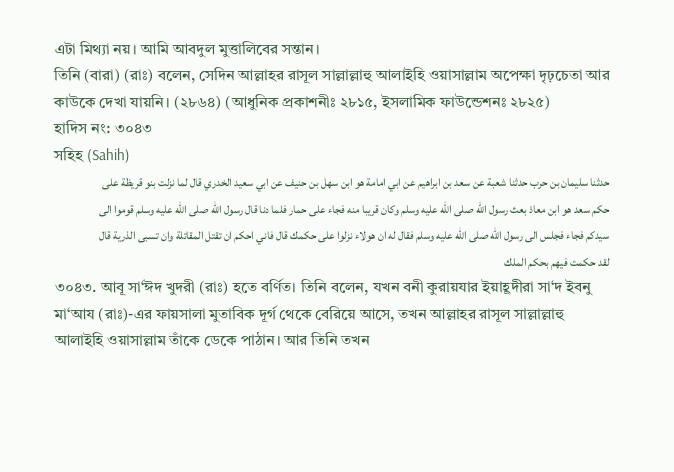এটা মিথ্যা নয়। আমি আবদুল মুত্তালিবের সন্তান।
তিনি (বারা) (রাঃ) বলেন, সেদিন আল্লাহর রাসূল সাল্লাল্লাহু আলাইহি ওয়াসাল্লাম অপেক্ষা দৃঢ়চেতা আর কাউকে দেখা যায়নি। (২৮৬৪) (আধুনিক প্রকাশনীঃ ২৮১৫, ইসলামিক ফাউন্ডেশনঃ ২৮২৫)
হাদিস নং: ৩০৪৩
সহিহ (Sahih)
حدثنا سليمان بن حرب حدثنا شعبة عن سعد بن ابراهيم عن ابي امامة هو ابن سهل بن حنيف عن ابي سعيد الخدري قال لما نزلت بنو قريظة على حكم سعد هو ابن معاذ بعث رسول الله صلى الله عليه وسلم وكان قريبا منه فجاء على حمار فلما دنا قال رسول الله صلى الله عليه وسلم قوموا الى سيدكم فجاء فجلس الى رسول الله صلى الله عليه وسلم فقال له ان هولاء نزلوا على حكمك قال فاني احكم ان تقتل المقاتلة وان تسبى الذرية قال لقد حكمت فيهم بحكم الملك
৩০৪৩. আবূ সা‘ঈদ খুদরী (রাঃ) হতে বর্ণিত। তিনি বলেন, যখন বনী কুরায়যার ইয়াহূদীরা সা‘দ ইবনু মা‘আয (রাঃ)-এর ফায়সালা মুতাবিক দূর্গ থেকে বেরিয়ে আসে, তখন আল্লাহর রাসূল সাল্লাল্লাহু আলাইহি ওয়াসাল্লাম তাঁকে ডেকে পাঠান। আর তিনি তখন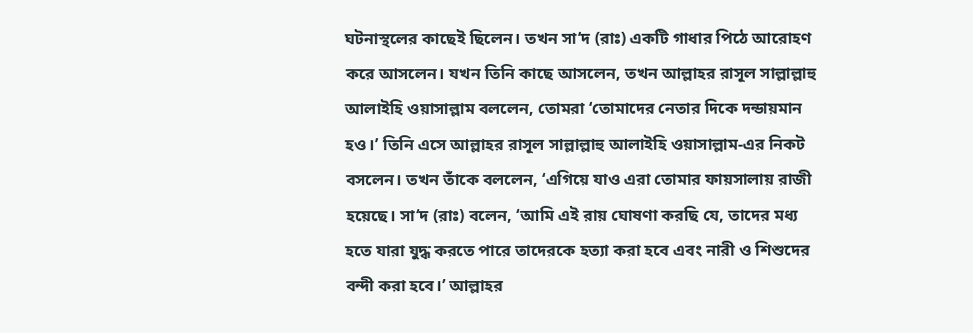ঘটনাস্থলের কাছেই ছিলেন। তখন সা‘দ (রাঃ) একটি গাধার পিঠে আরোহণ করে আসলেন। যখন তিনি কাছে আসলেন, তখন আল্লাহর রাসূল সাল্লাল্লাহু আলাইহি ওয়াসাল্লাম বললেন, তোমরা ‘তোমাদের নেতার দিকে দন্ডায়মান হও।’ তিনি এসে আল্লাহর রাসূল সাল্লাল্লাহু আলাইহি ওয়াসাল্লাম-এর নিকট বসলেন। তখন তাঁকে বললেন, ‘এগিয়ে যাও এরা তোমার ফায়সালায় রাজী হয়েছে। সা‘দ (রাঃ) বলেন, ‘আমি এই রায় ঘোষণা করছি যে, তাদের মধ্য হতে যারা যুদ্ধ করতে পারে তাদেরকে হত্যা করা হবে এবং নারী ও শিশুদের বন্দী করা হবে।’ আল্লাহর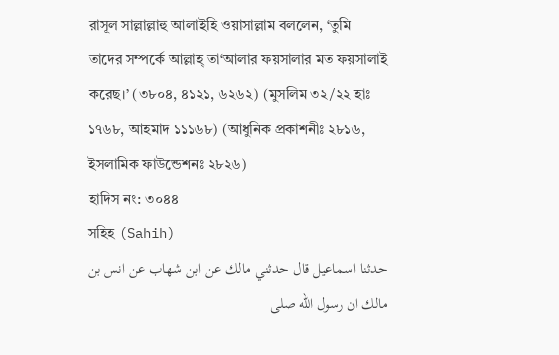রাসূল সাল্লাল্লাহু আলাইহি ওয়াসাল্লাম বললেন, ‘তুমি তাদের সম্পর্কে আল্লাহ্ তা‘আলার ফয়সালার মত ফয়সালাই করেছ।’ (৩৮০৪, ৪১২১, ৬২৬২) (মুসলিম ৩২/২২ হাঃ ১৭৬৮, আহমাদ ১১১৬৮) (আধুনিক প্রকাশনীঃ ২৮১৬, ইসলামিক ফাউন্ডেশনঃ ২৮২৬)
হাদিস নং: ৩০৪৪
সহিহ (Sahih)
حدثنا اسماعيل قال حدثني مالك عن ابن شهاب عن انس بن مالك ان رسول الله صلى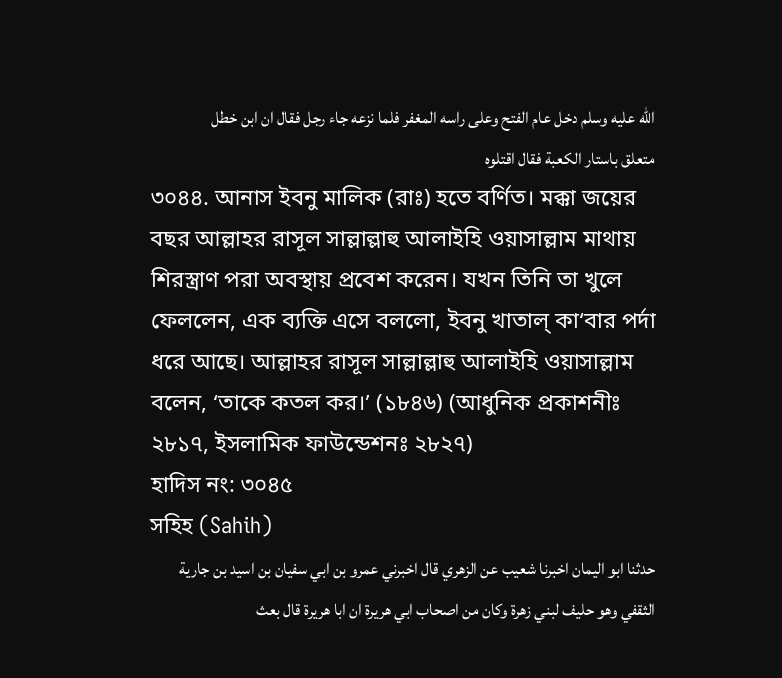الله عليه وسلم دخل عام الفتح وعلى راسه المغفر فلما نزعه جاء رجل فقال ان ابن خطل متعلق باستار الكعبة فقال اقتلوه
৩০৪৪. আনাস ইবনু মালিক (রাঃ) হতে বর্ণিত। মক্কা জয়ের বছর আল্লাহর রাসূল সাল্লাল্লাহু আলাইহি ওয়াসাল্লাম মাথায় শিরস্ত্রাণ পরা অবস্থায় প্রবেশ করেন। যখন তিনি তা খুলে ফেললেন, এক ব্যক্তি এসে বললো, ইবনু খাতাল্ কা‘বার পর্দা ধরে আছে। আল্লাহর রাসূল সাল্লাল্লাহু আলাইহি ওয়াসাল্লাম বলেন, ‘তাকে কতল কর।’ (১৮৪৬) (আধুনিক প্রকাশনীঃ ২৮১৭, ইসলামিক ফাউন্ডেশনঃ ২৮২৭)
হাদিস নং: ৩০৪৫
সহিহ (Sahih)
حدثنا ابو اليمان اخبرنا شعيب عن الزهري قال اخبرني عمرو بن ابي سفيان بن اسيد بن جارية الثقفي وهو حليف لبني زهرة وكان من اصحاب ابي هريرة ان ابا هريرة قال بعث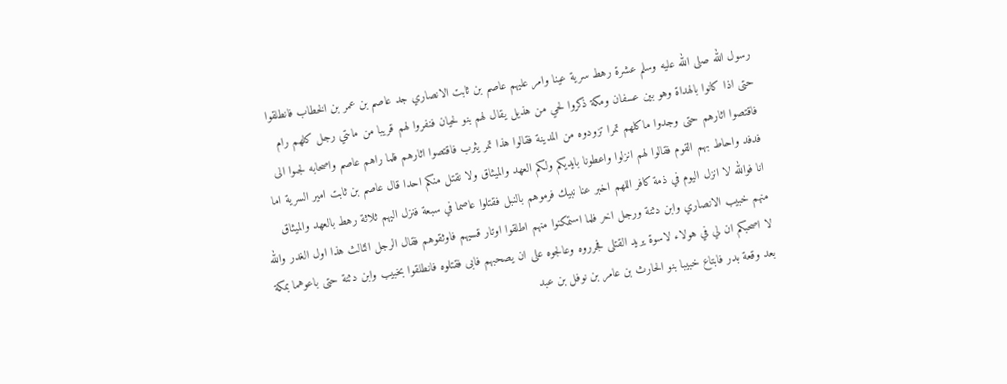رسول الله صلى الله عليه وسلم عشرة رهط سرية عينا وامر عليهم عاصم بن ثابت الانصاري جد عاصم بن عمر بن الخطاب فانطلقوا حتى اذا كانوا بالهداة وهو بين عسفان ومكة ذكروا لحي من هذيل يقال لهم بنو لحيان فنفروا لهم قريبا من ماىتي رجل كلهم رام فاقتصوا اثارهم حتى وجدوا ماكلهم تمرا تزودوه من المدينة فقالوا هذا تمر يثرب فاقتصوا اثارهم فلما راهم عاصم واصحابه لجىوا الى فدفد واحاط بهم القوم فقالوا لهم انزلوا واعطونا بايديكم ولكم العهد والميثاق ولا نقتل منكم احدا قال عاصم بن ثابت امير السرية اما انا فوالله لا انزل اليوم في ذمة كافر اللهم اخبر عنا نبيك فرموهم بالنبل فقتلوا عاصما في سبعة فنزل اليهم ثلاثة رهط بالعهد والميثاق منهم خبيب الانصاري وابن دثنة ورجل اخر فلما استمكنوا منهم اطلقوا اوتار قسيهم فاوثقوهم فقال الرجل الثالث هذا اول الغدر والله لا اصحبكم ان لي في هولاء لاسوة يريد القتلى فجرروه وعالجوه على ان يصحبهم فابى فقتلوه فانطلقوا بخبيب وابن دثنة حتى باعوهما بمكة بعد وقعة بدر فابتاع خبيبا بنو الحارث بن عامر بن نوفل بن عبد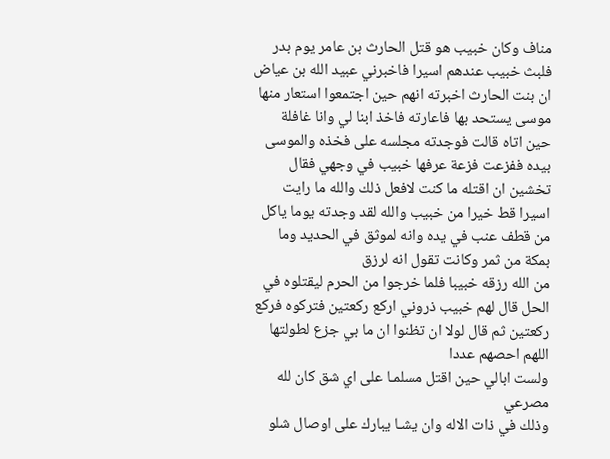مناف وكان خبيب هو قتل الحارث بن عامر يوم بدر فلبث خبيب عندهم اسيرا فاخبرني عبيد الله بن عياض ان بنت الحارث اخبرته انهم حين اجتمعوا استعار منها موسى يستحد بها فاعارته فاخذ ابنا لي وانا غافلة حين اتاه قالت فوجدته مجلسه على فخذه والموسى بيده ففزعت فزعة عرفها خبيب في وجهي فقال تخشين ان اقتله ما كنت لافعل ذلك والله ما رايت اسيرا قط خيرا من خبيب والله لقد وجدته يوما ياكل من قطف عنب في يده وانه لموثق في الحديد وما بمكة من ثمر وكانت تقول انه لرزق
من الله رزقه خبيبا فلما خرجوا من الحرم ليقتلوه في الحل قال لهم خبيب ذروني اركع ركعتين فتركوه فركع ركعتين ثم قال لولا ان تظنوا ان ما بي جزع لطولتها اللهم احصهم عددا
ولست ابالي حين اقتل مسلمـا على اي شق كان لله مصرعي
وذلك في ذات الاله وان يشـا يبارك على اوصال شلو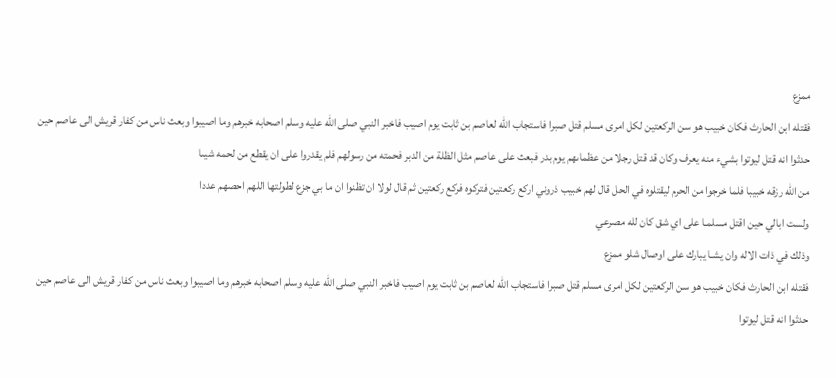ممزع
فقتله ابن الحارث فكان خبيب هو سن الركعتين لكل امرى مسلم قتل صبرا فاستجاب الله لعاصم بن ثابت يوم اصيب فاخبر النبي صلى الله عليه وسلم اصحابه خبرهم وما اصيبوا وبعث ناس من كفار قريش الى عاصم حين حدثوا انه قتل ليوتوا بشيء منه يعرف وكان قد قتل رجلا من عظماىهم يوم بدر فبعث على عاصم مثل الظلة من الدبر فحمته من رسولهم فلم يقدروا على ان يقطع من لحمه شيىا
من الله رزقه خبيبا فلما خرجوا من الحرم ليقتلوه في الحل قال لهم خبيب ذروني اركع ركعتين فتركوه فركع ركعتين ثم قال لولا ان تظنوا ان ما بي جزع لطولتها اللهم احصهم عددا
ولست ابالي حين اقتل مسلمـا على اي شق كان لله مصرعي
وذلك في ذات الاله وان يشـا يبارك على اوصال شلو ممزع
فقتله ابن الحارث فكان خبيب هو سن الركعتين لكل امرى مسلم قتل صبرا فاستجاب الله لعاصم بن ثابت يوم اصيب فاخبر النبي صلى الله عليه وسلم اصحابه خبرهم وما اصيبوا وبعث ناس من كفار قريش الى عاصم حين حدثوا انه قتل ليوتوا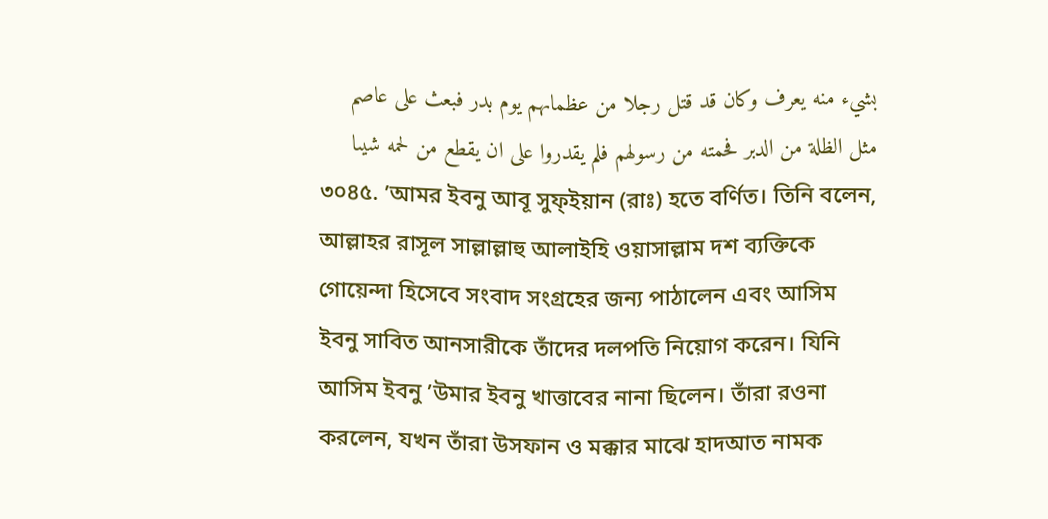بشيء منه يعرف وكان قد قتل رجلا من عظماىهم يوم بدر فبعث على عاصم مثل الظلة من الدبر فحمته من رسولهم فلم يقدروا على ان يقطع من لحمه شيىا
৩০৪৫. ’আমর ইবনু আবূ সুফ্ইয়ান (রাঃ) হতে বর্ণিত। তিনি বলেন, আল্লাহর রাসূল সাল্লাল্লাহু আলাইহি ওয়াসাল্লাম দশ ব্যক্তিকে গোয়েন্দা হিসেবে সংবাদ সংগ্রহের জন্য পাঠালেন এবং আসিম ইবনু সাবিত আনসারীকে তাঁদের দলপতি নিয়োগ করেন। যিনি আসিম ইবনু ’উমার ইবনু খাত্তাবের নানা ছিলেন। তাঁরা রওনা করলেন, যখন তাঁরা উসফান ও মক্কার মাঝে হাদআত নামক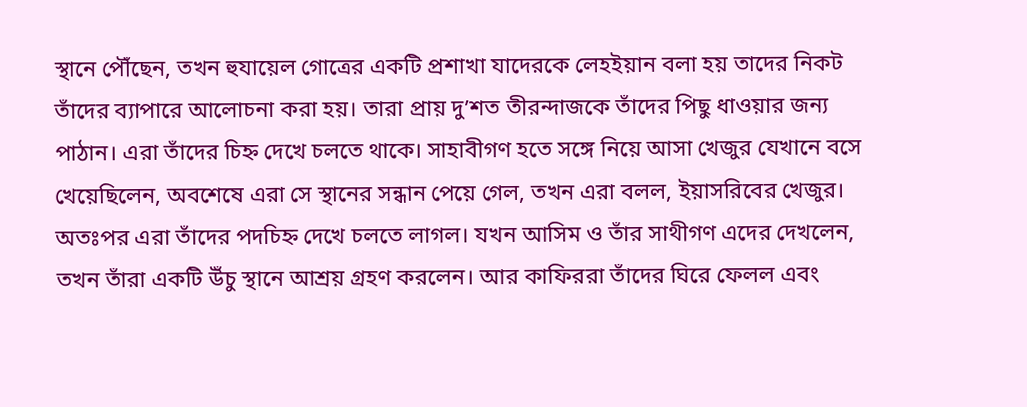স্থানে পৌঁছেন, তখন হুযায়েল গোত্রের একটি প্রশাখা যাদেরকে লেহইয়ান বলা হয় তাদের নিকট তাঁদের ব্যাপারে আলোচনা করা হয়। তারা প্রায় দু’শত তীরন্দাজকে তাঁদের পিছু ধাওয়ার জন্য পাঠান। এরা তাঁদের চিহ্ন দেখে চলতে থাকে। সাহাবীগণ হতে সঙ্গে নিয়ে আসা খেজুর যেখানে বসে খেয়েছিলেন, অবশেষে এরা সে স্থানের সন্ধান পেয়ে গেল, তখন এরা বলল, ইয়াসরিবের খেজুর। অতঃপর এরা তাঁদের পদচিহ্ন দেখে চলতে লাগল। যখন আসিম ও তাঁর সাথীগণ এদের দেখলেন, তখন তাঁরা একটি উঁচু স্থানে আশ্রয় গ্রহণ করলেন। আর কাফিররা তাঁদের ঘিরে ফেলল এবং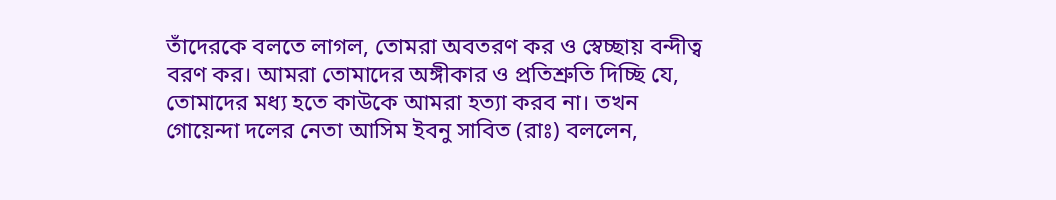তাঁদেরকে বলতে লাগল, তোমরা অবতরণ কর ও স্বেচ্ছায় বন্দীত্ব বরণ কর। আমরা তোমাদের অঙ্গীকার ও প্রতিশ্রুতি দিচ্ছি যে, তোমাদের মধ্য হতে কাউকে আমরা হত্যা করব না। তখন গোয়েন্দা দলের নেতা আসিম ইবনু সাবিত (রাঃ) বললেন,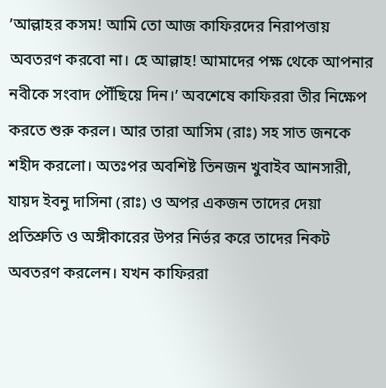’আল্লাহর কসম! আমি তো আজ কাফিরদের নিরাপত্তায় অবতরণ করবো না। হে আল্লাহ! আমাদের পক্ষ থেকে আপনার নবীকে সংবাদ পৌঁছিয়ে দিন।’ অবশেষে কাফিররা তীর নিক্ষেপ করতে শুরু করল। আর তারা আসিম (রাঃ) সহ সাত জনকে শহীদ করলো। অতঃপর অবশিষ্ট তিনজন খুবাইব আনসারী, যায়দ ইবনু দাসিনা (রাঃ) ও অপর একজন তাদের দেয়া প্রতিশ্রুতি ও অঙ্গীকারের উপর নির্ভর করে তাদের নিকট অবতরণ করলেন। যখন কাফিররা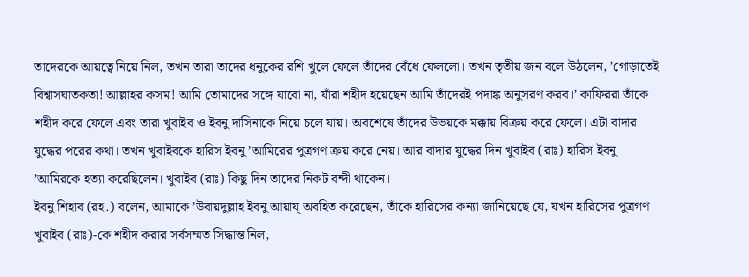তাদেরকে আয়ত্বে নিয়ে নিল, তখন তারা তাদের ধনুকের রশি খুলে ফেলে তাঁদের বেঁধে ফেললো। তখন তৃতীয় জন বলে উঠলেন, ’গোড়াতেই বিশ্বাসঘাতকতা! আল্লাহর কসম! আমি তোমাদের সঙ্গে যাবো না, যাঁরা শহীদ হয়েছেন আমি তাঁদেরই পদাঙ্ক অনুসরণ করব।’ কাফিররা তাঁকে শহীদ করে ফেলে এবং তারা খুবাইব ও ইবনু দাসিনাকে নিয়ে চলে যায়। অবশেষে তাঁদের উভয়কে মক্কায় বিক্রয় করে ফেলে। এটা বাদার যুদ্ধের পরের কথা। তখন খুবাইবকে হারিস ইবনু ’আমিরের পুত্রগণ ক্রয় করে নেয়। আর বাদার যুদ্ধের দিন খুবাইব (রাঃ) হারিস ইবনু ’আমিরকে হত্যা করেছিলেন। খুবাইব (রাঃ) কিছু দিন তাদের নিকট বন্দী থাকেন।
ইবনু শিহাব (রহ.) বলেন, আমাকে ’উবায়দুল্লাহ ইবনু আয়ায্ অবহিত করেছেন, তাঁকে হারিসের কন্যা জানিয়েছে যে, যখন হারিসের পুত্রগণ খুবাইব (রাঃ)-কে শহীদ করার সর্বসম্মত সিদ্ধান্ত নিল,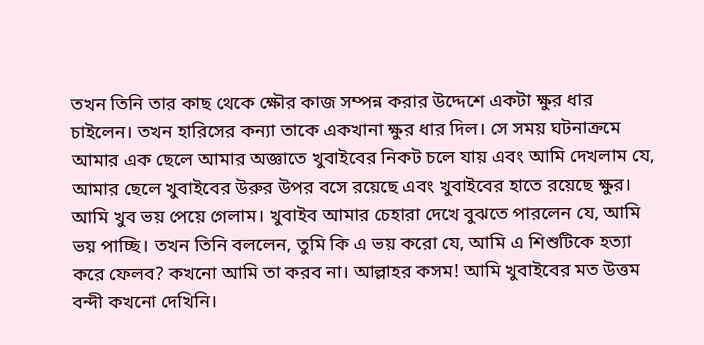তখন তিনি তার কাছ থেকে ক্ষৌর কাজ সম্পন্ন করার উদ্দেশে একটা ক্ষুর ধার চাইলেন। তখন হারিসের কন্যা তাকে একখানা ক্ষুর ধার দিল। সে সময় ঘটনাক্রমে আমার এক ছেলে আমার অজ্ঞাতে খুবাইবের নিকট চলে যায় এবং আমি দেখলাম যে, আমার ছেলে খুবাইবের উরুর উপর বসে রয়েছে এবং খুবাইবের হাতে রয়েছে ক্ষুর। আমি খুব ভয় পেয়ে গেলাম। খুবাইব আমার চেহারা দেখে বুঝতে পারলেন যে, আমি ভয় পাচ্ছি। তখন তিনি বললেন, তুমি কি এ ভয় করো যে, আমি এ শিশুটিকে হত্যা করে ফেলব? কখনো আমি তা করব না। আল্লাহর কসম! আমি খুবাইবের মত উত্তম বন্দী কখনো দেখিনি।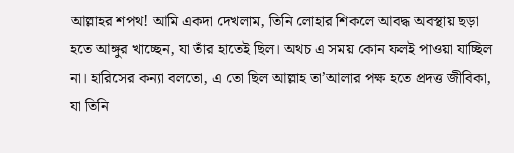আল্লাহর শপথ! আমি একদা দেখলাম, তিনি লোহার শিকলে আবদ্ধ অবস্থায় ছড়া হতে আঙ্গুর খাচ্ছেন, যা তাঁর হাতেই ছিল। অথচ এ সময় কোন ফলই পাওয়া যাচ্ছিল না। হারিসের কন্যা বলতো, এ তো ছিল আল্লাহ তা’আলার পক্ষ হতে প্রদত্ত জীবিকা, যা তিনি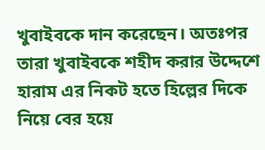খুবাইবকে দান করেছেন। অতঃপর তারা খুবাইবকে শহীদ করার উদ্দেশে হারাম এর নিকট হতে হিল্লের দিকে নিয়ে বের হয়ে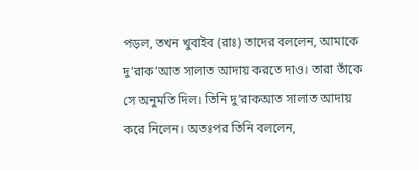পড়ল, তখন খুবাইব (রাঃ) তাদের বললেন, আমাকে দু’রাক’আত সালাত আদায় করতে দাও। তারা তাঁকে সে অনুমতি দিল। তিনি দু’রাকআত সালাত আদায় করে নিলেন। অতঃপর তিনি বললেন,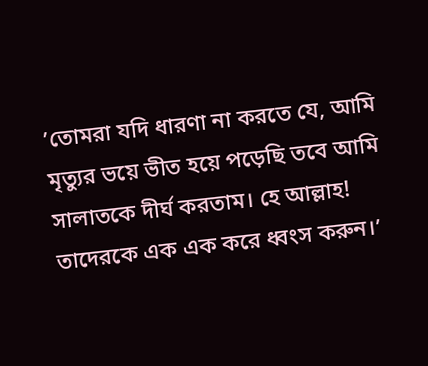’তোমরা যদি ধারণা না করতে যে, আমি মৃত্যুর ভয়ে ভীত হয়ে পড়েছি তবে আমি সালাতকে দীর্ঘ করতাম। হে আল্লাহ! তাদেরকে এক এক করে ধ্বংস করুন।’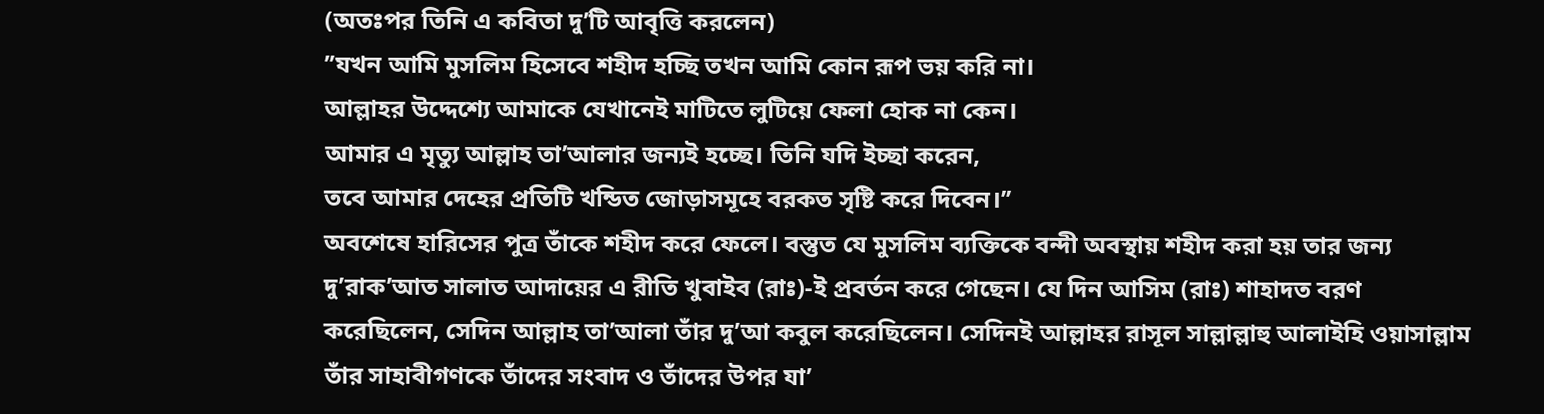(অতঃপর তিনি এ কবিতা দু’টি আবৃত্তি করলেন)
’’যখন আমি মুসলিম হিসেবে শহীদ হচ্ছি তখন আমি কোন রূপ ভয় করি না।
আল্লাহর উদ্দেশ্যে আমাকে যেখানেই মাটিতে লুটিয়ে ফেলা হোক না কেন।
আমার এ মৃত্যু আল্লাহ তা’আলার জন্যই হচ্ছে। তিনি যদি ইচ্ছা করেন,
তবে আমার দেহের প্রতিটি খন্ডিত জোড়াসমূহে বরকত সৃষ্টি করে দিবেন।’’
অবশেষে হারিসের পুত্র তাঁকে শহীদ করে ফেলে। বস্তুত যে মুসলিম ব্যক্তিকে বন্দী অবস্থায় শহীদ করা হয় তার জন্য দু’রাক’আত সালাত আদায়ের এ রীতি খুবাইব (রাঃ)-ই প্রবর্তন করে গেছেন। যে দিন আসিম (রাঃ) শাহাদত বরণ করেছিলেন, সেদিন আল্লাহ তা’আলা তাঁর দু’আ কবুল করেছিলেন। সেদিনই আল্লাহর রাসূল সাল্লাল্লাহু আলাইহি ওয়াসাল্লাম তাঁর সাহাবীগণকে তাঁদের সংবাদ ও তাঁদের উপর যা’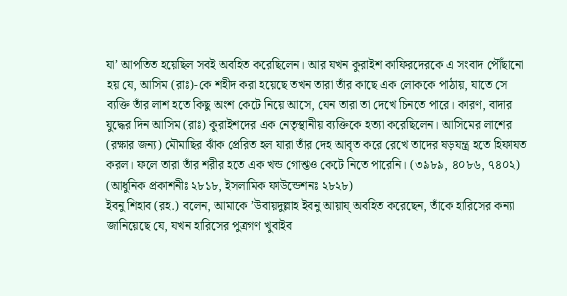যা’ আপতিত হয়েছিল সবই অবহিত করেছিলেন। আর যখন কুরাইশ কাফিরদেরকে এ সংবাদ পৌঁছানো হয় যে, আসিম (রাঃ)-কে শহীদ করা হয়েছে তখন তারা তাঁর কাছে এক লোককে পাঠায়, যাতে সে ব্যক্তি তাঁর লাশ হতে কিছু অংশ কেটে নিয়ে আসে, যেন তারা তা দেখে চিনতে পারে। কারণ, বাদার যুদ্ধের দিন আসিম (রাঃ) কুরাইশদের এক নেতৃস্থানীয় ব্যক্তিকে হত্যা করেছিলেন। আসিমের লাশের (রক্ষার জন্য) মৌমাছির ঝাঁক প্রেরিত হল যারা তাঁর দেহ আবৃত করে রেখে তাদের ষড়যন্ত্র হতে হিফাযত করল। ফলে তারা তাঁর শরীর হতে এক খন্ড গোশ্তও কেটে নিতে পারেনি। (৩৯৮৯, ৪০৮৬, ৭৪০২) (আধুনিক প্রকাশনীঃ ২৮১৮, ইসলামিক ফাউন্ডেশনঃ ২৮২৮)
ইবনু শিহাব (রহ.) বলেন, আমাকে ’উবায়দুল্লাহ ইবনু আয়ায্ অবহিত করেছেন, তাঁকে হারিসের কন্যা জানিয়েছে যে, যখন হারিসের পুত্রগণ খুবাইব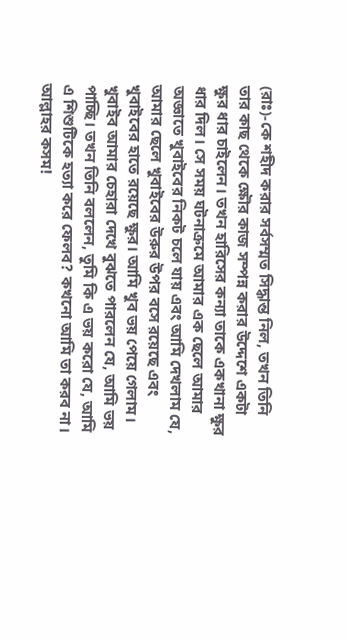(রাঃ)-কে শহীদ করার সর্বসম্মত সিদ্ধান্ত নিল, তখন তিনি তার কাছ থেকে ক্ষৌর কাজ সম্পন্ন করার উদ্দেশে একটা ক্ষুর ধার চাইলেন। তখন হারিসের কন্যা তাকে একখানা ক্ষুর ধার দিল। সে সময় ঘটনাক্রমে আমার এক ছেলে আমার অজ্ঞাতে খুবাইবের নিকট চলে যায় এবং আমি দেখলাম যে, আমার ছেলে খুবাইবের উরুর উপর বসে রয়েছে এবং খুবাইবের হাতে রয়েছে ক্ষুর। আমি খুব ভয় পেয়ে গেলাম। খুবাইব আমার চেহারা দেখে বুঝতে পারলেন যে, আমি ভয় পাচ্ছি। তখন তিনি বললেন, তুমি কি এ ভয় করো যে, আমি এ শিশুটিকে হত্যা করে ফেলব? কখনো আমি তা করব না। আল্লাহর কসম!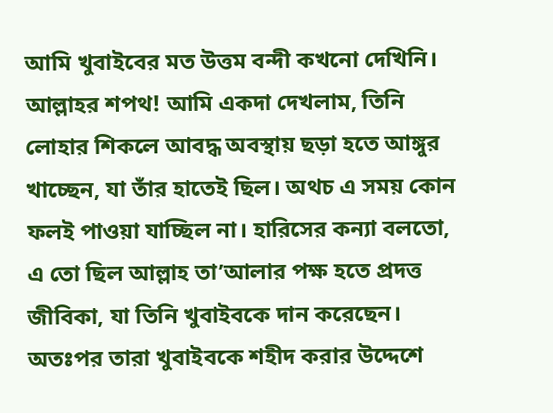আমি খুবাইবের মত উত্তম বন্দী কখনো দেখিনি। আল্লাহর শপথ! আমি একদা দেখলাম, তিনি লোহার শিকলে আবদ্ধ অবস্থায় ছড়া হতে আঙ্গুর খাচ্ছেন, যা তাঁর হাতেই ছিল। অথচ এ সময় কোন ফলই পাওয়া যাচ্ছিল না। হারিসের কন্যা বলতো, এ তো ছিল আল্লাহ তা’আলার পক্ষ হতে প্রদত্ত জীবিকা, যা তিনি খুবাইবকে দান করেছেন। অতঃপর তারা খুবাইবকে শহীদ করার উদ্দেশে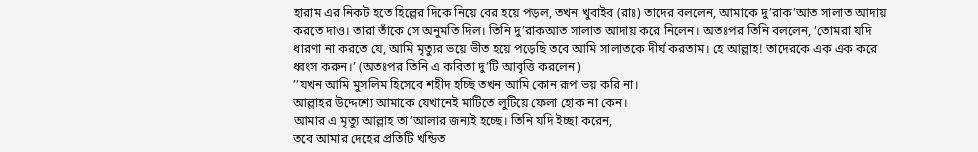হারাম এর নিকট হতে হিল্লের দিকে নিয়ে বের হয়ে পড়ল, তখন খুবাইব (রাঃ) তাদের বললেন, আমাকে দু’রাক’আত সালাত আদায় করতে দাও। তারা তাঁকে সে অনুমতি দিল। তিনি দু’রাকআত সালাত আদায় করে নিলেন। অতঃপর তিনি বললেন, ’তোমরা যদি ধারণা না করতে যে, আমি মৃত্যুর ভয়ে ভীত হয়ে পড়েছি তবে আমি সালাতকে দীর্ঘ করতাম। হে আল্লাহ! তাদেরকে এক এক করে ধ্বংস করুন।’ (অতঃপর তিনি এ কবিতা দু’টি আবৃত্তি করলেন)
’’যখন আমি মুসলিম হিসেবে শহীদ হচ্ছি তখন আমি কোন রূপ ভয় করি না।
আল্লাহর উদ্দেশ্যে আমাকে যেখানেই মাটিতে লুটিয়ে ফেলা হোক না কেন।
আমার এ মৃত্যু আল্লাহ তা’আলার জন্যই হচ্ছে। তিনি যদি ইচ্ছা করেন,
তবে আমার দেহের প্রতিটি খন্ডিত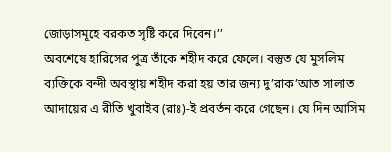জোড়াসমূহে বরকত সৃষ্টি করে দিবেন।’’
অবশেষে হারিসের পুত্র তাঁকে শহীদ করে ফেলে। বস্তুত যে মুসলিম ব্যক্তিকে বন্দী অবস্থায় শহীদ করা হয় তার জন্য দু’রাক’আত সালাত আদায়ের এ রীতি খুবাইব (রাঃ)-ই প্রবর্তন করে গেছেন। যে দিন আসিম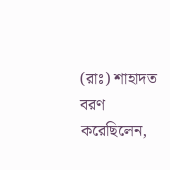(রাঃ) শাহাদত বরণ করেছিলেন,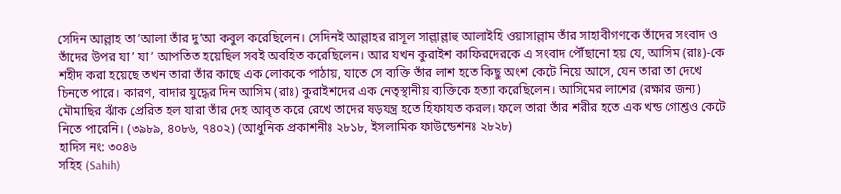সেদিন আল্লাহ তা’আলা তাঁর দু’আ কবুল করেছিলেন। সেদিনই আল্লাহর রাসূল সাল্লাল্লাহু আলাইহি ওয়াসাল্লাম তাঁর সাহাবীগণকে তাঁদের সংবাদ ও তাঁদের উপর যা’ যা’ আপতিত হয়েছিল সবই অবহিত করেছিলেন। আর যখন কুরাইশ কাফিরদেরকে এ সংবাদ পৌঁছানো হয় যে, আসিম (রাঃ)-কে শহীদ করা হয়েছে তখন তারা তাঁর কাছে এক লোককে পাঠায়, যাতে সে ব্যক্তি তাঁর লাশ হতে কিছু অংশ কেটে নিয়ে আসে, যেন তারা তা দেখে চিনতে পারে। কারণ, বাদার যুদ্ধের দিন আসিম (রাঃ) কুরাইশদের এক নেতৃস্থানীয় ব্যক্তিকে হত্যা করেছিলেন। আসিমের লাশের (রক্ষার জন্য) মৌমাছির ঝাঁক প্রেরিত হল যারা তাঁর দেহ আবৃত করে রেখে তাদের ষড়যন্ত্র হতে হিফাযত করল। ফলে তারা তাঁর শরীর হতে এক খন্ড গোশ্তও কেটে নিতে পারেনি। (৩৯৮৯, ৪০৮৬, ৭৪০২) (আধুনিক প্রকাশনীঃ ২৮১৮, ইসলামিক ফাউন্ডেশনঃ ২৮২৮)
হাদিস নং: ৩০৪৬
সহিহ (Sahih)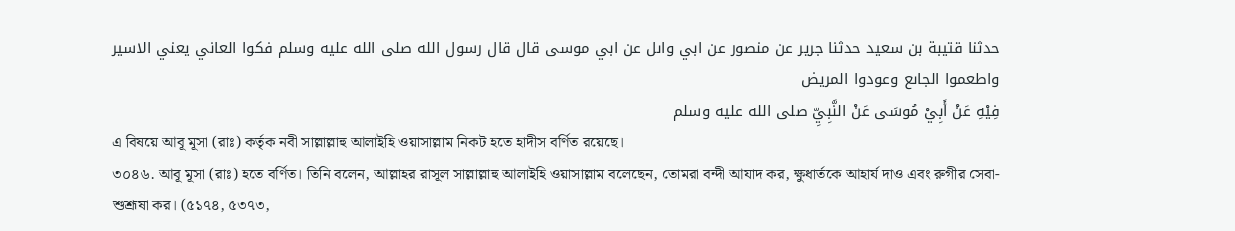حدثنا قتيبة بن سعيد حدثنا جرير عن منصور عن ابي واىل عن ابي موسى قال قال رسول الله صلى الله عليه وسلم فكوا العاني يعني الاسير واطعموا الجاىع وعودوا المريض
فِيْهِ عَنْ أَبِيْ مُوسَى عَنْ النَّبِيِّ صلى الله عليه وسلم
এ বিষয়ে আবূ মূসা (রাঃ) কর্তৃক নবী সাল্লাল্লাহু আলাইহি ওয়াসাল্লাম নিকট হতে হাদীস বর্ণিত রয়েছে।
৩০৪৬. আবূ মূসা (রাঃ) হতে বর্ণিত। তিনি বলেন, আল্লাহর রাসূল সাল্লাল্লাহু আলাইহি ওয়াসাল্লাম বলেছেন, তোমরা বন্দী আযাদ কর, ক্ষুধার্তকে আহার্য দাও এবং রুগীর সেবা-শুশ্রূষা কর। (৫১৭৪, ৫৩৭৩,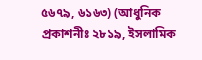৫৬৭৯, ৬১৬৩) (আধুনিক প্রকাশনীঃ ২৮১৯, ইসলামিক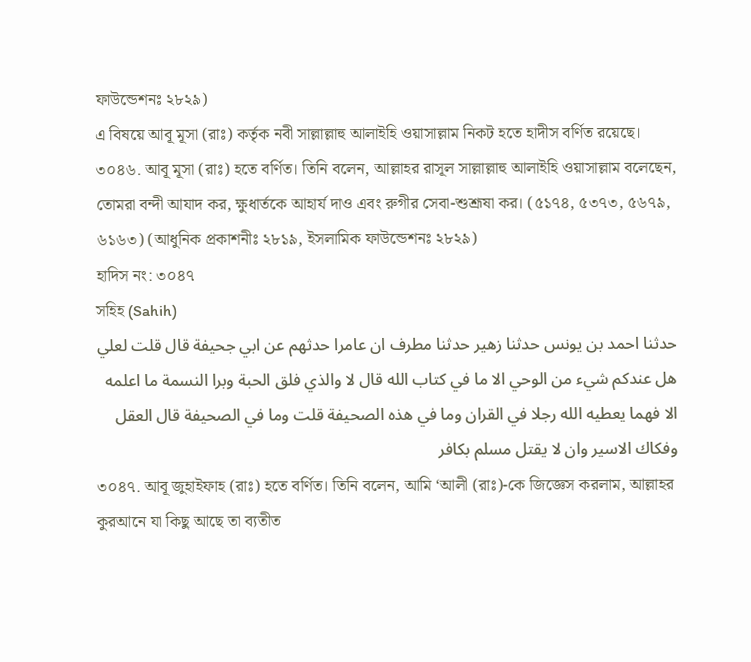ফাউন্ডেশনঃ ২৮২৯)
এ বিষয়ে আবূ মূসা (রাঃ) কর্তৃক নবী সাল্লাল্লাহু আলাইহি ওয়াসাল্লাম নিকট হতে হাদীস বর্ণিত রয়েছে।
৩০৪৬. আবূ মূসা (রাঃ) হতে বর্ণিত। তিনি বলেন, আল্লাহর রাসূল সাল্লাল্লাহু আলাইহি ওয়াসাল্লাম বলেছেন, তোমরা বন্দী আযাদ কর, ক্ষুধার্তকে আহার্য দাও এবং রুগীর সেবা-শুশ্রূষা কর। (৫১৭৪, ৫৩৭৩, ৫৬৭৯, ৬১৬৩) (আধুনিক প্রকাশনীঃ ২৮১৯, ইসলামিক ফাউন্ডেশনঃ ২৮২৯)
হাদিস নং: ৩০৪৭
সহিহ (Sahih)
حدثنا احمد بن يونس حدثنا زهير حدثنا مطرف ان عامرا حدثهم عن ابي جحيفة قال قلت لعلي هل عندكم شيء من الوحي الا ما في كتاب الله قال لا والذي فلق الحبة وبرا النسمة ما اعلمه الا فهما يعطيه الله رجلا في القران وما في هذه الصحيفة قلت وما في الصحيفة قال العقل وفكاك الاسير وان لا يقتل مسلم بكافر
৩০৪৭. আবূ জুহাইফাহ (রাঃ) হতে বর্ণিত। তিনি বলেন, আমি ‘আলী (রাঃ)-কে জিজ্ঞেস করলাম, আল্লাহর কুরআনে যা কিছু আছে তা ব্যতীত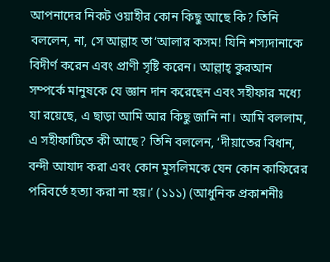আপনাদের নিকট ওয়াহীর কোন কিছু আছে কি? তিনি বললেন, না, সে আল্লাহ তা‘আলার কসম! যিনি শস্যদানাকে বিদীর্ণ করেন এবং প্রাণী সৃষ্টি করেন। আল্লাহ্ কুরআন সম্পর্কে মানুষকে যে জ্ঞান দান করেছেন এবং সহীফার মধ্যে যা রয়েছে, এ ছাড়া আমি আর কিছু জানি না। আমি বললাম, এ সহীফাটিতে কী আছে? তিনি বললেন, ‘দীয়াতের বিধান, বন্দী আযাদ করা এবং কোন মুসলিমকে যেন কোন কাফিরের পরিবর্তে হত্যা করা না হয়।’ (১১১) (আধুনিক প্রকাশনীঃ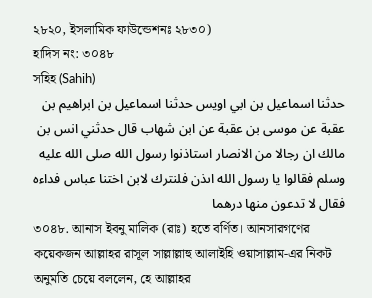২৮২০, ইসলামিক ফাউন্ডেশনঃ ২৮৩০)
হাদিস নং: ৩০৪৮
সহিহ (Sahih)
حدثنا اسماعيل بن ابي اويس حدثنا اسماعيل بن ابراهيم بن عقبة عن موسى بن عقبة عن ابن شهاب قال حدثني انس بن مالك ان رجالا من الانصار استاذنوا رسول الله صلى الله عليه وسلم فقالوا يا رسول الله اىذن فلنترك لابن اختنا عباس فداءه فقال لا تدعون منها درهما
৩০৪৮. আনাস ইবনু মালিক (রাঃ) হতে বর্ণিত। আনসারগণের কয়েকজন আল্লাহর রাসূল সাল্লাল্লাহু আলাইহি ওয়াসাল্লাম-এর নিকট অনুমতি চেয়ে বললেন, হে আল্লাহর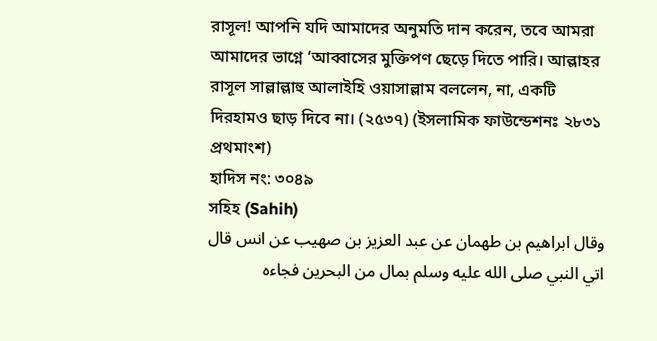রাসূল! আপনি যদি আমাদের অনুমতি দান করেন, তবে আমরা আমাদের ভাগ্নে ‘আব্বাসের মুক্তিপণ ছেড়ে দিতে পারি। আল্লাহর রাসূল সাল্লাল্লাহু আলাইহি ওয়াসাল্লাম বললেন, না, একটি দিরহামও ছাড় দিবে না। (২৫৩৭) (ইসলামিক ফাউন্ডেশনঃ ২৮৩১ প্রথমাংশ)
হাদিস নং: ৩০৪৯
সহিহ (Sahih)
وقال ابراهيم بن طهمان عن عبد العزيز بن صهيب عن انس قال اتي النبي صلى الله عليه وسلم بمال من البحرين فجاءه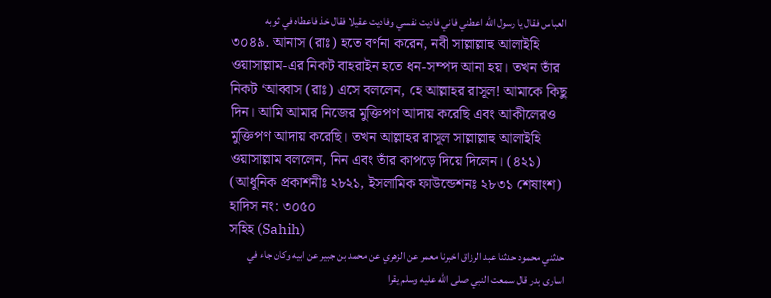العباس فقال يا رسول الله اعطني فاني فاديت نفسي وفاديت عقيلا فقال خذ فاعطاه في ثوبه
৩০৪৯. আনাস (রাঃ) হতে বর্ণনা করেন, নবী সাল্লাল্লাহু আলাইহি ওয়াসাল্লাম-এর নিকট বাহরাইন হতে ধন-সম্পদ আনা হয়। তখন তাঁর নিকট ‘আব্বাস (রাঃ) এসে বললেন, হে আল্লাহর রাসূল! আমাকে কিছু দিন। আমি আমার নিজের মুক্তিপণ আদায় করেছি এবং আকীলেরও মুক্তিপণ আদায় করেছি। তখন আল্লাহর রাসূল সাল্লাল্লাহু আলাইহি ওয়াসাল্লাম বললেন, নিন এবং তাঁর কাপড়ে দিয়ে দিলেন। (৪২১) (আধুনিক প্রকাশনীঃ ২৮২১, ইসলামিক ফাউন্ডেশনঃ ২৮৩১ শেষাংশ)
হাদিস নং: ৩০৫০
সহিহ (Sahih)
حدثني محمود حدثنا عبد الرزاق اخبرنا معمر عن الزهري عن محمد بن جبير عن ابيه وكان جاء في اسارى بدر قال سمعت النبي صلى الله عليه وسلم يقرا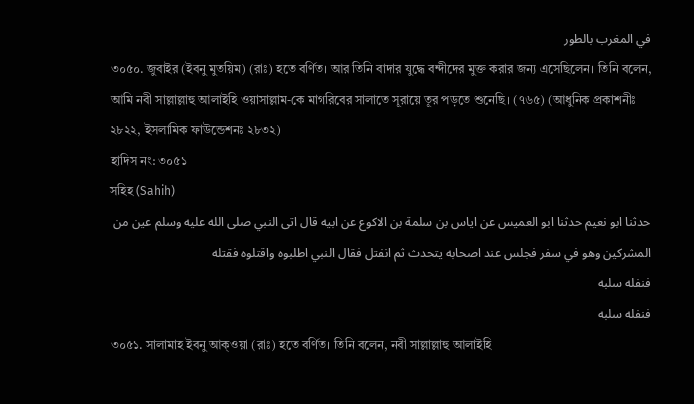في المغرب بالطور
৩০৫০. জুবাইর (ইবনু মুতয়িম) (রাঃ) হতে বর্ণিত। আর তিনি বাদার যুদ্ধে বন্দীদের মুক্ত করার জন্য এসেছিলেন। তিনি বলেন, আমি নবী সাল্লাল্লাহু আলাইহি ওয়াসাল্লাম-কে মাগরিবের সালাতে সূরায়ে তূর পড়তে শুনেছি। (৭৬৫) (আধুনিক প্রকাশনীঃ ২৮২২, ইসলামিক ফাউন্ডেশনঃ ২৮৩২)
হাদিস নং: ৩০৫১
সহিহ (Sahih)
حدثنا ابو نعيم حدثنا ابو العميس عن اياس بن سلمة بن الاكوع عن ابيه قال اتى النبي صلى الله عليه وسلم عين من المشركين وهو في سفر فجلس عند اصحابه يتحدث ثم انفتل فقال النبي اطلبوه واقتلوه فقتله
فنفله سلبه
فنفله سلبه
৩০৫১. সালামাহ ইবনু আক্ওয়া (রাঃ) হতে বর্ণিত। তিনি বলেন, নবী সাল্লাল্লাহু আলাইহি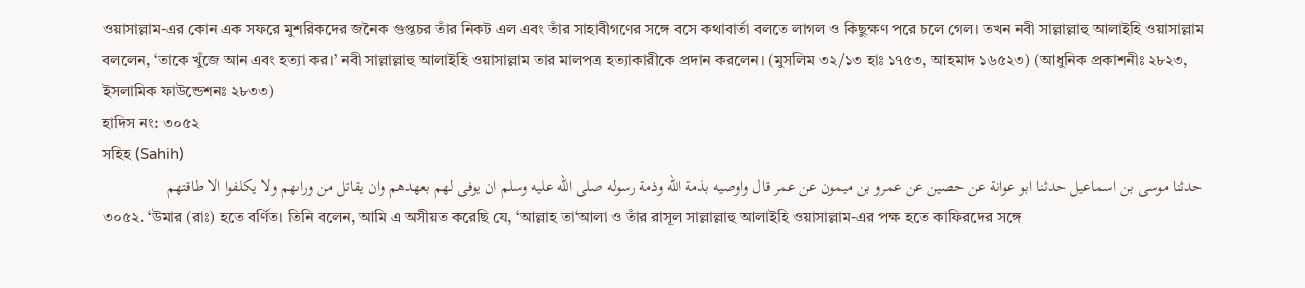ওয়াসাল্লাম-এর কোন এক সফরে মুশরিকদের জনৈক গুপ্তচর তাঁর নিকট এল এবং তাঁর সাহাবীগণের সঙ্গে বসে কথাবার্তা বলতে লাগল ও কিছুক্ষণ পরে চলে গেল। তখন নবী সাল্লাল্লাহু আলাইহি ওয়াসাল্লাম বললেন, ‘তাকে খুঁজে আন এবং হত্যা কর।’ নবী সাল্লাল্লাহু আলাইহি ওয়াসাল্লাম তার মালপত্র হত্যাকারীকে প্রদান করলেন। (মুসলিম ৩২/১৩ হাঃ ১৭৫৩, আহমাদ ১৬৫২৩) (আধুনিক প্রকাশনীঃ ২৮২৩, ইসলামিক ফাউন্ডেশনঃ ২৮৩৩)
হাদিস নং: ৩০৫২
সহিহ (Sahih)
حدثنا موسى بن اسماعيل حدثنا ابو عوانة عن حصين عن عمرو بن ميمون عن عمر قال واوصيه بذمة الله وذمة رسوله صلى الله عليه وسلم ان يوفى لهم بعهدهم وان يقاتل من وراىهم ولا يكلفوا الا طاقتهم
৩০৫২. ‘উমার (রাঃ) হতে বর্ণিত। তিনি বলেন, আমি এ অসীয়ত করেছি যে, ‘আল্লাহ তা‘আলা ও তাঁর রাসূল সাল্লাল্লাহু আলাইহি ওয়াসাল্লাম-এর পক্ষ হতে কাফিরদের সঙ্গে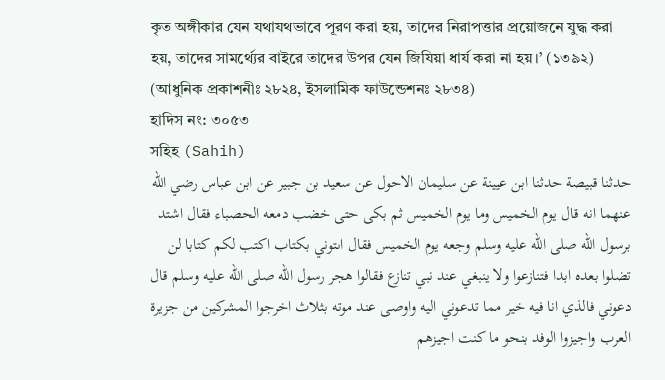কৃত অঙ্গীকার যেন যথাযথভাবে পূরণ করা হয়, তাদের নিরাপত্তার প্রয়োজনে যুদ্ধ করা হয়, তাদের সামর্থ্যের বাইরে তাদের উপর যেন জিযিয়া ধার্য করা না হয়।’ (১৩৯২) (আধুনিক প্রকাশনীঃ ২৮২৪, ইসলামিক ফাউন্ডেশনঃ ২৮৩৪)
হাদিস নং: ৩০৫৩
সহিহ (Sahih)
حدثنا قبيصة حدثنا ابن عيينة عن سليمان الاحول عن سعيد بن جبير عن ابن عباس رضي الله عنهما انه قال يوم الخميس وما يوم الخميس ثم بكى حتى خضب دمعه الحصباء فقال اشتد برسول الله صلى الله عليه وسلم وجعه يوم الخميس فقال اىتوني بكتاب اكتب لكم كتابا لن تضلوا بعده ابدا فتنازعوا ولا ينبغي عند نبي تنازع فقالوا هجر رسول الله صلى الله عليه وسلم قال دعوني فالذي انا فيه خير مما تدعوني اليه واوصى عند موته بثلاث اخرجوا المشركين من جزيرة العرب واجيزوا الوفد بنحو ما كنت اجيزهم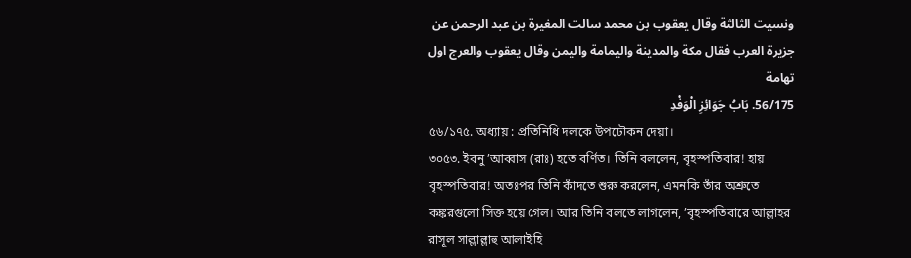ونسيت الثالثة وقال يعقوب بن محمد سالت المغيرة بن عبد الرحمن عن جزيرة العرب فقال مكة والمدينة واليمامة واليمن وقال يعقوب والعرج اول تهامة
56/175. بَابُ جَوَائِزِ الْوَفْدِ
৫৬/১৭৫. অধ্যায় : প্রতিনিধি দলকে উপঢৌকন দেয়া।
৩০৫৩. ইবনু ’আব্বাস (রাঃ) হতে বর্ণিত। তিনি বললেন, বৃহস্পতিবার! হায় বৃহস্পতিবার! অতঃপর তিনি কাঁদতে শুরু করলেন, এমনকি তাঁর অশ্রুতে কঙ্করগুলো সিক্ত হয়ে গেল। আর তিনি বলতে লাগলেন, ’বৃহস্পতিবারে আল্লাহর রাসূল সাল্লাল্লাহু আলাইহি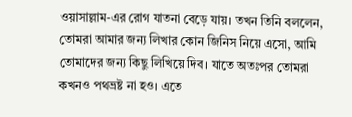ওয়াসাল্লাম-এর রোগ যাতনা বেড়ে যায়। তখন তিনি বললেন, তোমরা আমার জন্য লিখার কোন জিনিস নিয়ে এসো, আমি তোমাদের জন্য কিছু লিখিয়ে দিব। যাতে অতঃপর তোমরা কখনও পথভ্রষ্ট না হও। এতে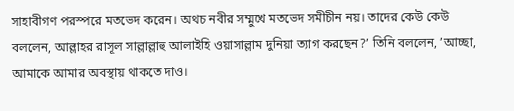সাহাবীগণ পরস্পরে মতভেদ করেন। অথচ নবীর সম্মুখে মতভেদ সমীচীন নয়। তাদের কেউ কেউ বললেন, আল্লাহর রাসূল সাল্লাল্লাহু আলাইহি ওয়াসাল্লাম দুনিয়া ত্যাগ করছেন?’ তিনি বললেন, ’আচ্ছা, আমাকে আমার অবস্থায় থাকতে দাও।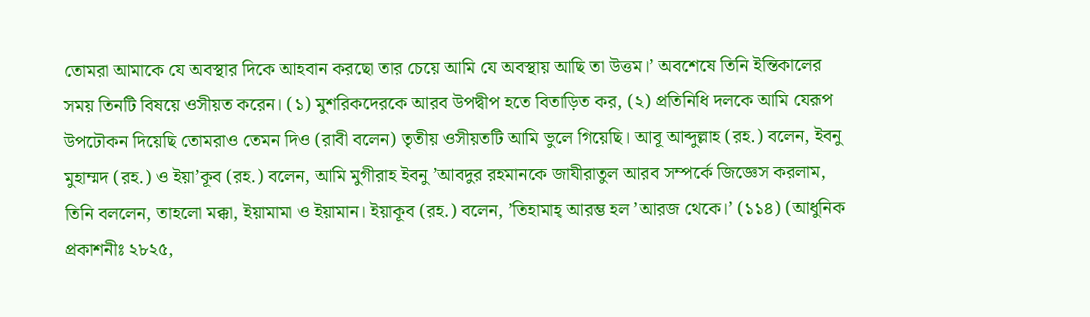তোমরা আমাকে যে অবস্থার দিকে আহবান করছো তার চেয়ে আমি যে অবস্থায় আছি তা উত্তম।’ অবশেষে তিনি ইন্তিকালের সময় তিনটি বিষয়ে ওসীয়ত করেন। (১) মুশরিকদেরকে আরব উপদ্বীপ হতে বিতাড়িত কর, (২) প্রতিনিধি দলকে আমি যেরূপ উপঢৌকন দিয়েছি তোমরাও তেমন দিও (রাবী বলেন) তৃতীয় ওসীয়তটি আমি ভুলে গিয়েছি। আবূ আব্দুল্লাহ (রহ.) বলেন, ইবনু মুহাম্মদ (রহ.) ও ইয়া’কূব (রহ.) বলেন, আমি মুগীরাহ ইবনু ’আবদুর রহমানকে জাযীরাতুল আরব সম্পর্কে জিজ্ঞেস করলাম, তিনি বললেন, তাহলো মক্কা, ইয়ামামা ও ইয়ামান। ইয়াকূব (রহ.) বলেন, ’তিহামাহ্ আরম্ভ হল ’আরজ থেকে।’ (১১৪) (আধুনিক প্রকাশনীঃ ২৮২৫,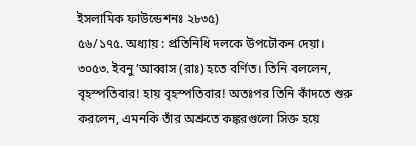ইসলামিক ফাউন্ডেশনঃ ২৮৩৫)
৫৬/১৭৫. অধ্যায় : প্রতিনিধি দলকে উপঢৌকন দেয়া।
৩০৫৩. ইবনু ’আব্বাস (রাঃ) হতে বর্ণিত। তিনি বললেন, বৃহস্পতিবার! হায় বৃহস্পতিবার! অতঃপর তিনি কাঁদতে শুরু করলেন, এমনকি তাঁর অশ্রুতে কঙ্করগুলো সিক্ত হয়ে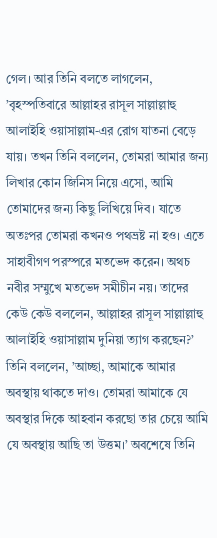গেল। আর তিনি বলতে লাগলেন, ’বৃহস্পতিবারে আল্লাহর রাসূল সাল্লাল্লাহু আলাইহি ওয়াসাল্লাম-এর রোগ যাতনা বেড়ে যায়। তখন তিনি বললেন, তোমরা আমার জন্য লিখার কোন জিনিস নিয়ে এসো, আমি তোমাদের জন্য কিছু লিখিয়ে দিব। যাতে অতঃপর তোমরা কখনও পথভ্রষ্ট না হও। এতে সাহাবীগণ পরস্পরে মতভেদ করেন। অথচ নবীর সম্মুখে মতভেদ সমীচীন নয়। তাদের কেউ কেউ বললেন, আল্লাহর রাসূল সাল্লাল্লাহু আলাইহি ওয়াসাল্লাম দুনিয়া ত্যাগ করছেন?’ তিনি বললেন, ’আচ্ছা, আমাকে আমার অবস্থায় থাকতে দাও। তোমরা আমাকে যে অবস্থার দিকে আহবান করছো তার চেয়ে আমি যে অবস্থায় আছি তা উত্তম।’ অবশেষে তিনি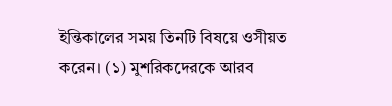ইন্তিকালের সময় তিনটি বিষয়ে ওসীয়ত করেন। (১) মুশরিকদেরকে আরব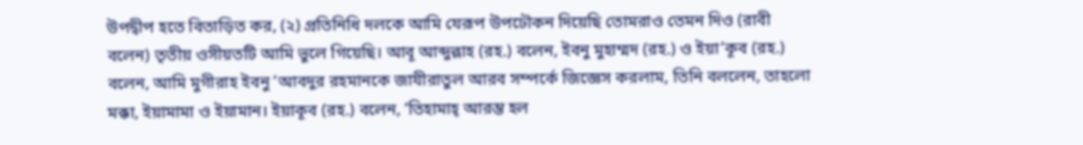উপদ্বীপ হতে বিতাড়িত কর, (২) প্রতিনিধি দলকে আমি যেরূপ উপঢৌকন দিয়েছি তোমরাও তেমন দিও (রাবী বলেন) তৃতীয় ওসীয়তটি আমি ভুলে গিয়েছি। আবূ আব্দুল্লাহ (রহ.) বলেন, ইবনু মুহাম্মদ (রহ.) ও ইয়া’কূব (রহ.) বলেন, আমি মুগীরাহ ইবনু ’আবদুর রহমানকে জাযীরাতুল আরব সম্পর্কে জিজ্ঞেস করলাম, তিনি বললেন, তাহলো মক্কা, ইয়ামামা ও ইয়ামান। ইয়াকূব (রহ.) বলেন, ’তিহামাহ্ আরম্ভ হল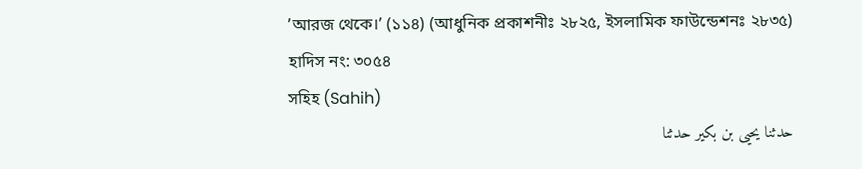’আরজ থেকে।’ (১১৪) (আধুনিক প্রকাশনীঃ ২৮২৫, ইসলামিক ফাউন্ডেশনঃ ২৮৩৫)
হাদিস নং: ৩০৫৪
সহিহ (Sahih)
حدثنا يحيى بن بكير حدثنا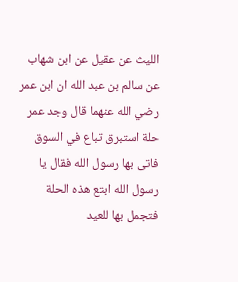الليث عن عقيل عن ابن شهاب عن سالم بن عبد الله ان ابن عمر رضي الله عنهما قال وجد عمر حلة استبرق تباع في السوق فاتى بها رسول الله فقال يا رسول الله ابتع هذه الحلة فتجمل بها للعيد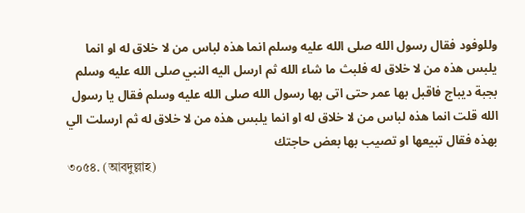وللوفود فقال رسول الله صلى الله عليه وسلم انما هذه لباس من لا خلاق له او انما يلبس هذه من لا خلاق له فلبث ما شاء الله ثم ارسل اليه النبي صلى الله عليه وسلم بجبة ديباج فاقبل بها عمر حتى اتى بها رسول الله صلى الله عليه وسلم فقال يا رسول الله قلت انما هذه لباس من لا خلاق له او انما يلبس هذه من لا خلاق له ثم ارسلت الي بهذه فقال تبيعها او تصيب بها بعض حاجتك
৩০৫৪. (আবদুল্লাহ)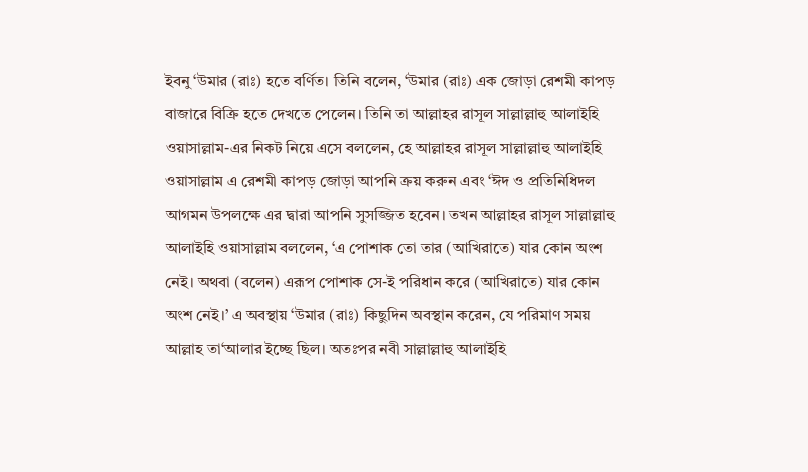ইবনু ‘উমার (রাঃ) হতে বর্ণিত। তিনি বলেন, ‘উমার (রাঃ) এক জোড়া রেশমী কাপড় বাজারে বিক্রি হতে দেখতে পেলেন। তিনি তা আল্লাহর রাসূল সাল্লাল্লাহু আলাইহি ওয়াসাল্লাম-এর নিকট নিয়ে এসে বললেন, হে আল্লাহর রাসূল সাল্লাল্লাহু আলাইহি ওয়াসাল্লাম এ রেশমী কাপড় জোড়া আপনি ক্রয় করুন এবং ‘ঈদ ও প্রতিনিধিদল আগমন উপলক্ষে এর দ্বারা আপনি সুসজ্জিত হবেন। তখন আল্লাহর রাসূল সাল্লাল্লাহু আলাইহি ওয়াসাল্লাম বললেন, ‘এ পোশাক তো তার (আখিরাতে) যার কোন অংশ নেই। অথবা (বলেন) এরূপ পোশাক সে-ই পরিধান করে (আখিরাতে) যার কোন অংশ নেই।’ এ অবস্থায় ‘উমার (রাঃ) কিছুদিন অবস্থান করেন, যে পরিমাণ সময় আল্লাহ তা‘আলার ইচ্ছে ছিল। অতঃপর নবী সাল্লাল্লাহু আলাইহি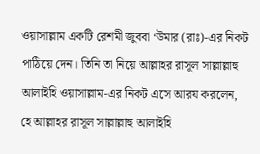ওয়াসাল্লাম একটি রেশমী জুববা ‘উমার (রাঃ)-এর নিকট পাঠিয়ে দেন। তিনি তা নিয়ে আল্লাহর রাসূল সাল্লাল্লাহু আলাইহি ওয়াসাল্লাম-এর নিকট এসে আরয করলেন, হে আল্লাহর রাসূল সাল্লাল্লাহু আলাইহি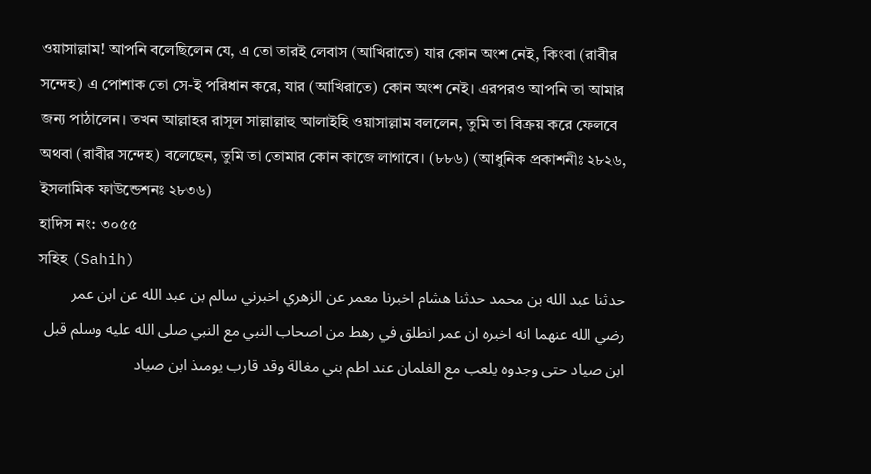ওয়াসাল্লাম! আপনি বলেছিলেন যে, এ তো তারই লেবাস (আখিরাতে) যার কোন অংশ নেই, কিংবা (রাবীর সন্দেহ) এ পোশাক তো সে-ই পরিধান করে, যার (আখিরাতে) কোন অংশ নেই। এরপরও আপনি তা আমার জন্য পাঠালেন। তখন আল্লাহর রাসূল সাল্লাল্লাহু আলাইহি ওয়াসাল্লাম বললেন, তুমি তা বিক্রয় করে ফেলবে অথবা (রাবীর সন্দেহ) বলেছেন, তুমি তা তোমার কোন কাজে লাগাবে। (৮৮৬) (আধুনিক প্রকাশনীঃ ২৮২৬, ইসলামিক ফাউন্ডেশনঃ ২৮৩৬)
হাদিস নং: ৩০৫৫
সহিহ (Sahih)
حدثنا عبد الله بن محمد حدثنا هشام اخبرنا معمر عن الزهري اخبرني سالم بن عبد الله عن ابن عمر رضي الله عنهما انه اخبره ان عمر انطلق في رهط من اصحاب النبي مع النبي صلى الله عليه وسلم قبل ابن صياد حتى وجدوه يلعب مع الغلمان عند اطم بني مغالة وقد قارب يومىذ ابن صياد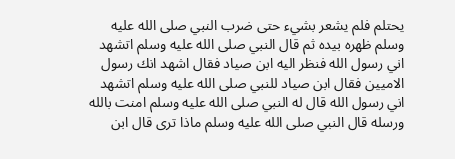يحتلم فلم يشعر بشيء حتى ضرب النبي صلى الله عليه وسلم ظهره بيده ثم قال النبي صلى الله عليه وسلم اتشهد اني رسول الله فنظر اليه ابن صياد فقال اشهد انك رسول الاميين فقال ابن صياد للنبي صلى الله عليه وسلم اتشهد اني رسول الله قال له النبي صلى الله عليه وسلم امنت بالله ورسله قال النبي صلى الله عليه وسلم ماذا ترى قال ابن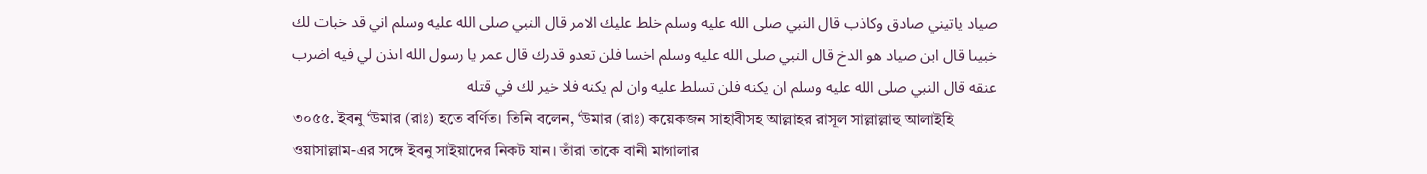صياد ياتيني صادق وكاذب قال النبي صلى الله عليه وسلم خلط عليك الامر قال النبي صلى الله عليه وسلم اني قد خبات لك خبيىا قال ابن صياد هو الدخ قال النبي صلى الله عليه وسلم اخسا فلن تعدو قدرك قال عمر يا رسول الله اىذن لي فيه اضرب عنقه قال النبي صلى الله عليه وسلم ان يكنه فلن تسلط عليه وان لم يكنه فلا خير لك في قتله
৩০৫৫. ইবনু ‘উমার (রাঃ) হতে বর্ণিত। তিনি বলেন, ‘উমার (রাঃ) কয়েকজন সাহাবীসহ আল্লাহর রাসূল সাল্লাল্লাহু আলাইহি ওয়াসাল্লাম-এর সঙ্গে ইবনু সাইয়াদের নিকট যান। তাঁরা তাকে বানী মাগালার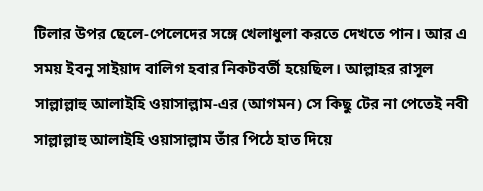টিলার উপর ছেলে-পেলেদের সঙ্গে খেলাধুলা করতে দেখতে পান। আর এ সময় ইবনু সাইয়াদ বালিগ হবার নিকটবর্তী হয়েছিল। আল্লাহর রাসূল সাল্লাল্লাহু আলাইহি ওয়াসাল্লাম-এর (আগমন) সে কিছু টের না পেতেই নবী সাল্লাল্লাহু আলাইহি ওয়াসাল্লাম তাঁর পিঠে হাত দিয়ে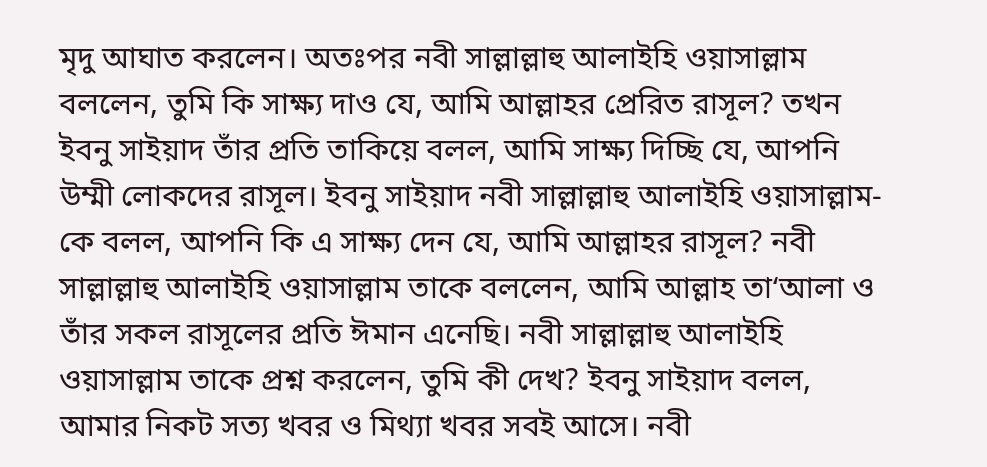মৃদু আঘাত করলেন। অতঃপর নবী সাল্লাল্লাহু আলাইহি ওয়াসাল্লাম বললেন, তুমি কি সাক্ষ্য দাও যে, আমি আল্লাহর প্রেরিত রাসূল? তখন ইবনু সাইয়াদ তাঁর প্রতি তাকিয়ে বলল, আমি সাক্ষ্য দিচ্ছি যে, আপনি উম্মী লোকদের রাসূল। ইবনু সাইয়াদ নবী সাল্লাল্লাহু আলাইহি ওয়াসাল্লাম-কে বলল, আপনি কি এ সাক্ষ্য দেন যে, আমি আল্লাহর রাসূল? নবী সাল্লাল্লাহু আলাইহি ওয়াসাল্লাম তাকে বললেন, আমি আল্লাহ তা‘আলা ও তাঁর সকল রাসূলের প্রতি ঈমান এনেছি। নবী সাল্লাল্লাহু আলাইহি ওয়াসাল্লাম তাকে প্রশ্ন করলেন, তুমি কী দেখ? ইবনু সাইয়াদ বলল, আমার নিকট সত্য খবর ও মিথ্যা খবর সবই আসে। নবী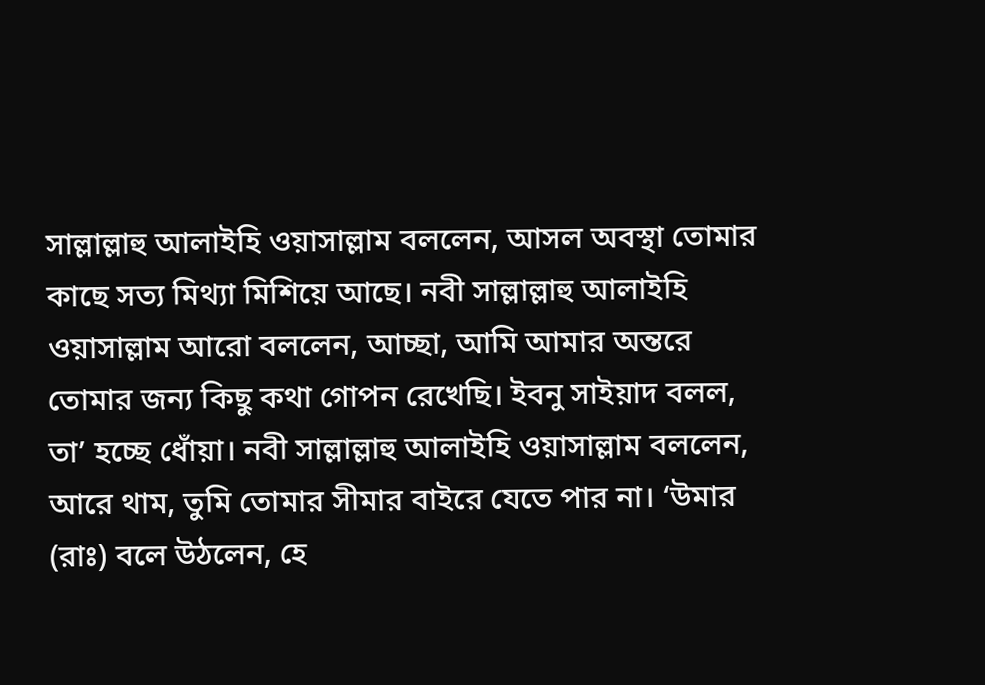সাল্লাল্লাহু আলাইহি ওয়াসাল্লাম বললেন, আসল অবস্থা তোমার কাছে সত্য মিথ্যা মিশিয়ে আছে। নবী সাল্লাল্লাহু আলাইহি ওয়াসাল্লাম আরো বললেন, আচ্ছা, আমি আমার অন্তরে তোমার জন্য কিছু কথা গোপন রেখেছি। ইবনু সাইয়াদ বলল, তা’ হচ্ছে ধোঁয়া। নবী সাল্লাল্লাহু আলাইহি ওয়াসাল্লাম বললেন, আরে থাম, তুমি তোমার সীমার বাইরে যেতে পার না। ‘উমার (রাঃ) বলে উঠলেন, হে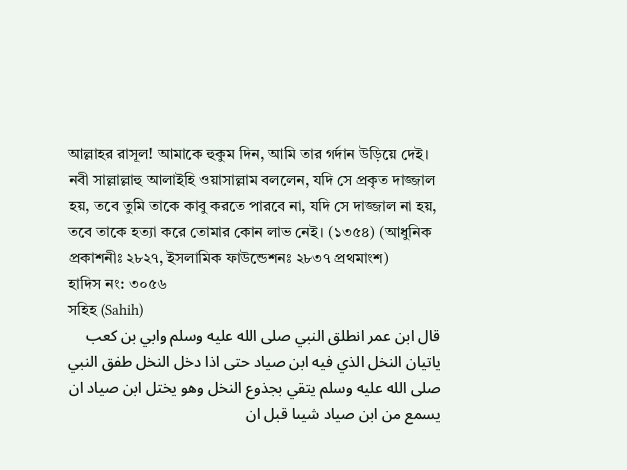আল্লাহর রাসূল! আমাকে হুকুম দিন, আমি তার গর্দান উড়িয়ে দেই। নবী সাল্লাল্লাহু আলাইহি ওয়াসাল্লাম বললেন, যদি সে প্রকৃত দাজ্জাল হয়, তবে তুমি তাকে কাবু করতে পারবে না, যদি সে দাজ্জাল না হয়, তবে তাকে হত্যা করে তোমার কোন লাভ নেই। (১৩৫৪) (আধুনিক প্রকাশনীঃ ২৮২৭, ইসলামিক ফাউন্ডেশনঃ ২৮৩৭ প্রথমাংশ)
হাদিস নং: ৩০৫৬
সহিহ (Sahih)
قال ابن عمر انطلق النبي صلى الله عليه وسلم وابي بن كعب ياتيان النخل الذي فيه ابن صياد حتى اذا دخل النخل طفق النبي صلى الله عليه وسلم يتقي بجذوع النخل وهو يختل ابن صياد ان يسمع من ابن صياد شيىا قبل ان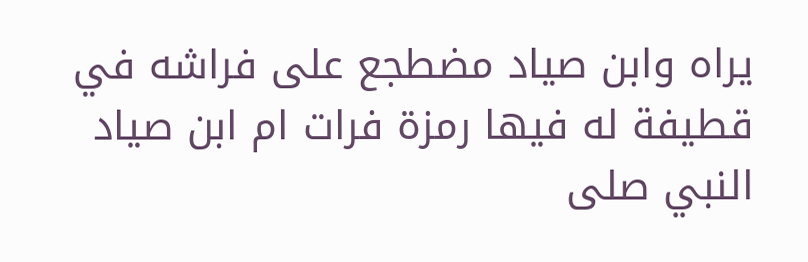يراه وابن صياد مضطجع على فراشه في قطيفة له فيها رمزة فرات ام ابن صياد النبي صلى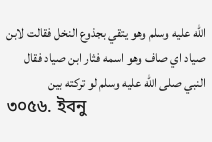الله عليه وسلم وهو يتقي بجذوع النخل فقالت لابن صياد اي صاف وهو اسمه فثار ابن صياد فقال النبي صلى الله عليه وسلم لو تركته بين
৩০৫৬. ইবনু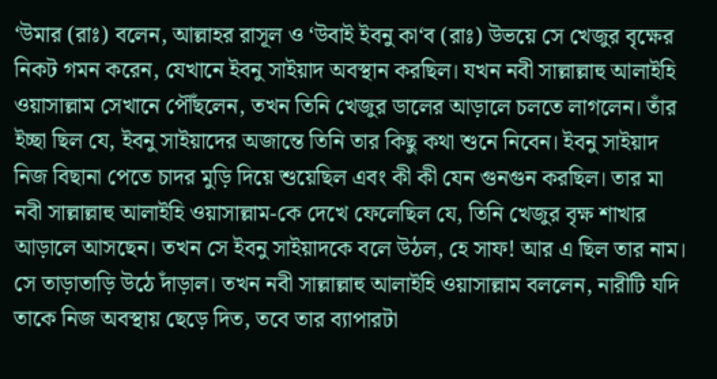‘উমার (রাঃ) বলেন, আল্লাহর রাসূল ও ‘উবাই ইবনু কা‘ব (রাঃ) উভয়ে সে খেজুর বৃক্ষের নিকট গমন করেন, যেখানে ইবনু সাইয়াদ অবস্থান করছিল। যখন নবী সাল্লাল্লাহু আলাইহি ওয়াসাল্লাম সেখানে পৌঁছলেন, তখন তিনি খেজুর ডালের আড়ালে চলতে লাগলেন। তাঁর ইচ্ছা ছিল যে, ইবনু সাইয়াদের অজান্তে তিনি তার কিছু কথা শুনে নিবেন। ইবনু সাইয়াদ নিজ বিছানা পেতে চাদর মুড়ি দিয়ে শুয়েছিল এবং কী কী যেন গুনগুন করছিল। তার মা নবী সাল্লাল্লাহু আলাইহি ওয়াসাল্লাম-কে দেখে ফেলেছিল যে, তিনি খেজুর বৃক্ষ শাখার আড়ালে আসছেন। তখন সে ইবনু সাইয়াদকে বলে উঠল, হে সাফ! আর এ ছিল তার নাম। সে তাড়াতাড়ি উঠে দাঁড়াল। তখন নবী সাল্লাল্লাহু আলাইহি ওয়াসাল্লাম বললেন, নারীটি যদি তাকে নিজ অবস্থায় ছেড়ে দিত, তবে তার ব্যাপারটা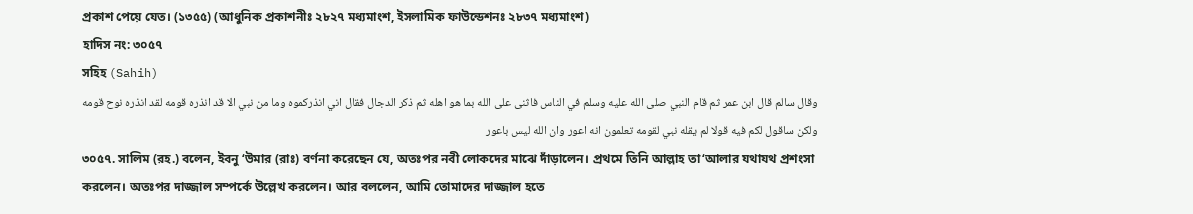প্রকাশ পেয়ে যেত। (১৩৫৫) (আধুনিক প্রকাশনীঃ ২৮২৭ মধ্যমাংশ, ইসলামিক ফাউন্ডেশনঃ ২৮৩৭ মধ্যমাংশ)
হাদিস নং: ৩০৫৭
সহিহ (Sahih)
وقال سالم قال ابن عمر ثم قام النبي صلى الله عليه وسلم في الناس فاثنى على الله بما هو اهله ثم ذكر الدجال فقال اني انذركموه وما من نبي الا قد انذره قومه لقد انذره نوح قومه ولكن ساقول لكم فيه قولا لم يقله نبي لقومه تعلمون انه اعور وان الله ليس باعور
৩০৫৭. সালিম (রহ.) বলেন, ইবনু ‘উমার (রাঃ) বর্ণনা করেছেন যে, অতঃপর নবী লোকদের মাঝে দাঁড়ালেন। প্রথমে তিনি আল্লাহ তা‘আলার যথাযথ প্রশংসা করলেন। অতঃপর দাজ্জাল সম্পর্কে উল্লেখ করলেন। আর বললেন, আমি তোমাদের দাজ্জাল হতে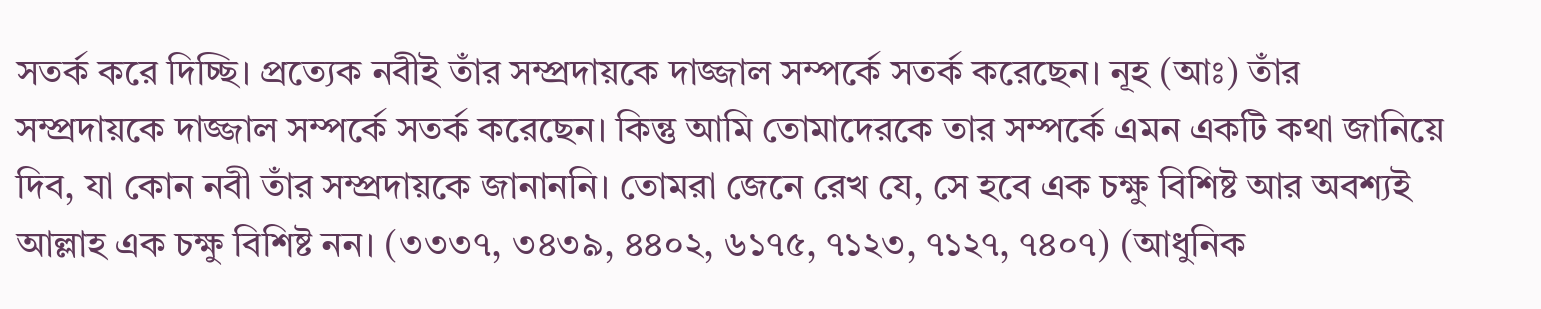সতর্ক করে দিচ্ছি। প্রত্যেক নবীই তাঁর সম্প্রদায়কে দাজ্জাল সম্পর্কে সতর্ক করেছেন। নূহ (আঃ) তাঁর সম্প্রদায়কে দাজ্জাল সম্পর্কে সতর্ক করেছেন। কিন্তু আমি তোমাদেরকে তার সম্পর্কে এমন একটি কথা জানিয়ে দিব, যা কোন নবী তাঁর সম্প্রদায়কে জানাননি। তোমরা জেনে রেখ যে, সে হবে এক চক্ষু বিশিষ্ট আর অবশ্যই আল্লাহ এক চক্ষু বিশিষ্ট নন। (৩৩৩৭, ৩৪৩৯, ৪৪০২, ৬১৭৫, ৭১২৩, ৭১২৭, ৭৪০৭) (আধুনিক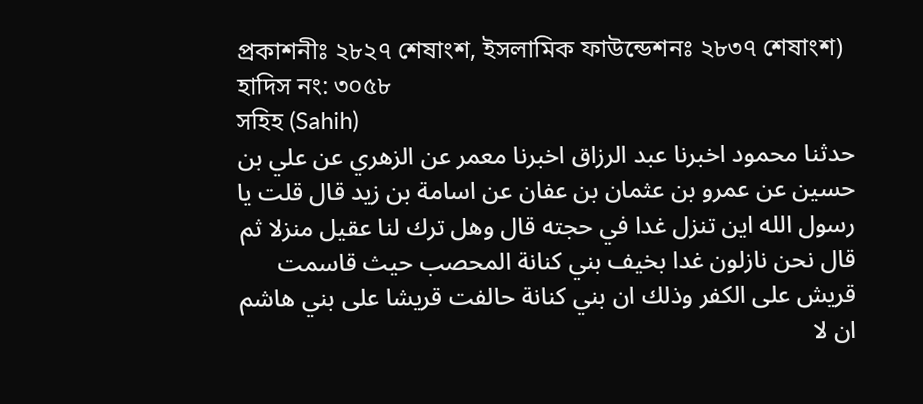প্রকাশনীঃ ২৮২৭ শেষাংশ, ইসলামিক ফাউন্ডেশনঃ ২৮৩৭ শেষাংশ)
হাদিস নং: ৩০৫৮
সহিহ (Sahih)
حدثنا محمود اخبرنا عبد الرزاق اخبرنا معمر عن الزهري عن علي بن حسين عن عمرو بن عثمان بن عفان عن اسامة بن زيد قال قلت يا رسول الله اين تنزل غدا في حجته قال وهل ترك لنا عقيل منزلا ثم قال نحن نازلون غدا بخيف بني كنانة المحصب حيث قاسمت قريش على الكفر وذلك ان بني كنانة حالفت قريشا على بني هاشم ان لا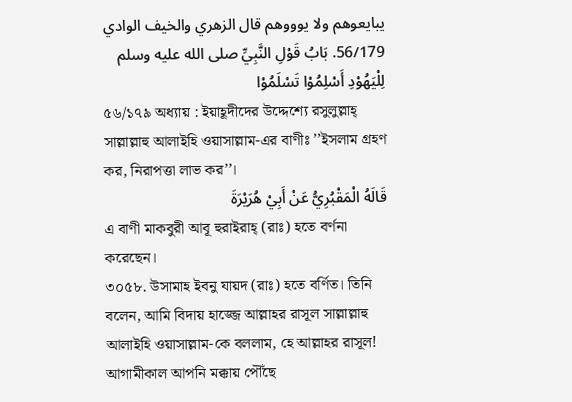يبايعوهم ولا يوووهم قال الزهري والخيف الوادي
56/179. بَابُ قَوْلِ النَّبِيِّ صلى الله عليه وسلم لِلْيَهُوْدِ أَسْلِمُوْا تَسْلَمُوْا
৫৬/১৭৯ অধ্যায় : ইয়াহূদীদের উদ্দেশ্যে রসুলুল্লাহ্ সাল্লাল্লাহু আলাইহি ওয়াসাল্লাম-এর বাণীঃ ’’ইসলাম গ্রহণ কর, নিরাপত্তা লাভ কর’’।
قَالَهُ الْمَقْبُرِيُّ عَنْ أَبِيْ هُرَيْرَةَ
এ বাণী মাকবুরী আবূ হুরাইরাহ্ (রাঃ) হতে বর্ণনা করেছেন।
৩০৫৮. উসামাহ ইবনু যায়দ (রাঃ) হতে বর্ণিত। তিনি বলেন, আমি বিদায় হাজ্জে আল্লাহর রাসূল সাল্লাল্লাহু আলাইহি ওয়াসাল্লাম-কে বললাম, হে আল্লাহর রাসূল! আগামীকাল আপনি মক্কায় পৌঁছে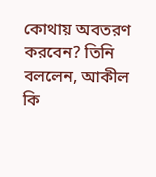কোথায় অবতরণ করবেন? তিনি বললেন, আকীল কি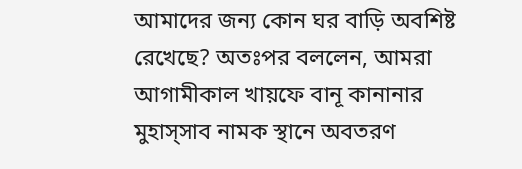আমাদের জন্য কোন ঘর বাড়ি অবশিষ্ট রেখেছে? অতঃপর বললেন, আমরা আগামীকাল খায়ফে বানূ কানানার মুহাস্সাব নামক স্থানে অবতরণ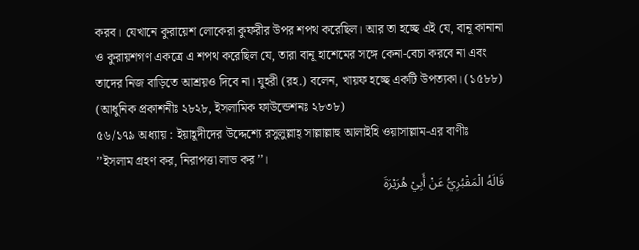করব। যেখানে কুরায়েশ লোকেরা কুফরীর উপর শপথ করেছিল। আর তা হচ্ছে এই যে, বানূ কানানা ও কুরায়শগণ একত্রে এ শপথ করেছিল যে, তারা বানূ হাশেমের সঙ্গে কেনা-বেচা করবে না এবং তাদের নিজ বাড়িতে আশ্রয়ও দিবে না। যুহরী (রহ.) বলেন, খায়ফ হচ্ছে একটি উপত্যকা। (১৫৮৮) (আধুনিক প্রকাশনীঃ ২৮২৮, ইসলামিক ফাউন্ডেশনঃ ২৮৩৮)
৫৬/১৭৯ অধ্যায় : ইয়াহূদীদের উদ্দেশ্যে রসুলুল্লাহ্ সাল্লাল্লাহু আলাইহি ওয়াসাল্লাম-এর বাণীঃ ’’ইসলাম গ্রহণ কর, নিরাপত্তা লাভ কর’’।
قَالَهُ الْمَقْبُرِيُّ عَنْ أَبِيْ هُرَيْرَةَ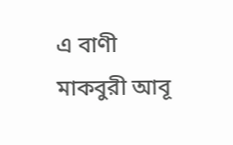এ বাণী মাকবুরী আবূ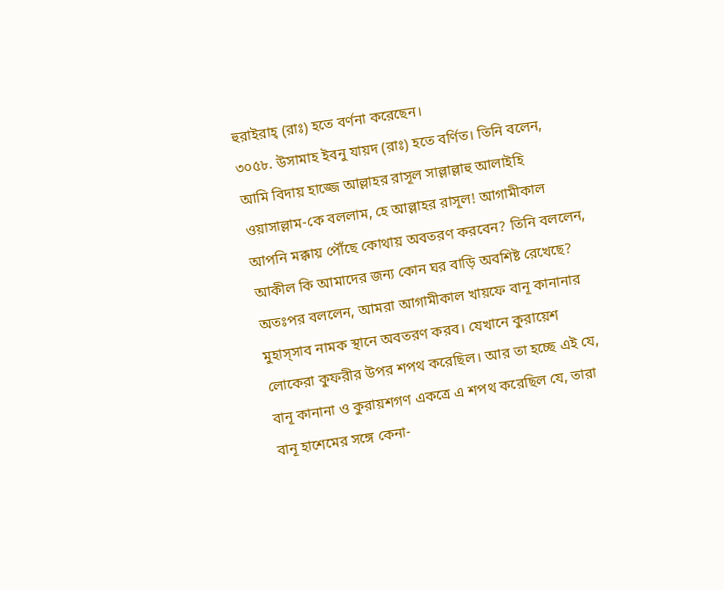হুরাইরাহ্ (রাঃ) হতে বর্ণনা করেছেন।
৩০৫৮. উসামাহ ইবনু যায়দ (রাঃ) হতে বর্ণিত। তিনি বলেন, আমি বিদায় হাজ্জে আল্লাহর রাসূল সাল্লাল্লাহু আলাইহি ওয়াসাল্লাম-কে বললাম, হে আল্লাহর রাসূল! আগামীকাল আপনি মক্কায় পৌঁছে কোথায় অবতরণ করবেন? তিনি বললেন, আকীল কি আমাদের জন্য কোন ঘর বাড়ি অবশিষ্ট রেখেছে? অতঃপর বললেন, আমরা আগামীকাল খায়ফে বানূ কানানার মুহাস্সাব নামক স্থানে অবতরণ করব। যেখানে কুরায়েশ লোকেরা কুফরীর উপর শপথ করেছিল। আর তা হচ্ছে এই যে, বানূ কানানা ও কুরায়শগণ একত্রে এ শপথ করেছিল যে, তারা বানূ হাশেমের সঙ্গে কেনা-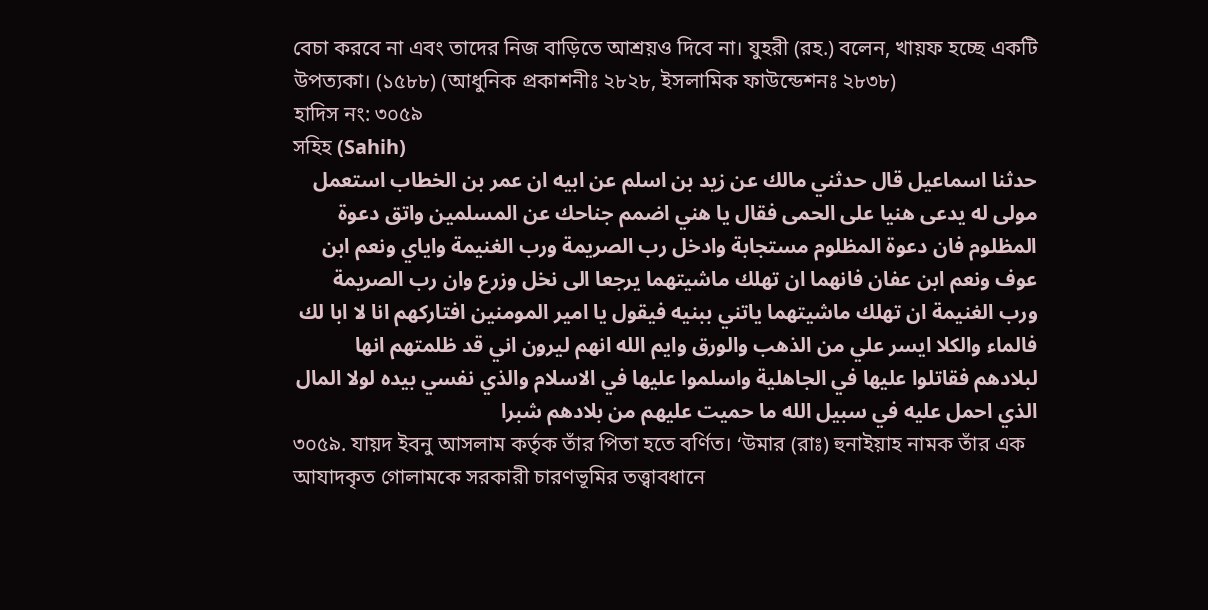বেচা করবে না এবং তাদের নিজ বাড়িতে আশ্রয়ও দিবে না। যুহরী (রহ.) বলেন, খায়ফ হচ্ছে একটি উপত্যকা। (১৫৮৮) (আধুনিক প্রকাশনীঃ ২৮২৮, ইসলামিক ফাউন্ডেশনঃ ২৮৩৮)
হাদিস নং: ৩০৫৯
সহিহ (Sahih)
حدثنا اسماعيل قال حدثني مالك عن زيد بن اسلم عن ابيه ان عمر بن الخطاب استعمل مولى له يدعى هنيا على الحمى فقال يا هني اضمم جناحك عن المسلمين واتق دعوة المظلوم فان دعوة المظلوم مستجابة وادخل رب الصريمة ورب الغنيمة واياي ونعم ابن عوف ونعم ابن عفان فانهما ان تهلك ماشيتهما يرجعا الى نخل وزرع وان رب الصريمة ورب الغنيمة ان تهلك ماشيتهما ياتني ببنيه فيقول يا امير المومنين افتاركهم انا لا ابا لك فالماء والكلا ايسر علي من الذهب والورق وايم الله انهم ليرون اني قد ظلمتهم انها لبلادهم فقاتلوا عليها في الجاهلية واسلموا عليها في الاسلام والذي نفسي بيده لولا المال الذي احمل عليه في سبيل الله ما حميت عليهم من بلادهم شبرا
৩০৫৯. যায়দ ইবনু আসলাম কর্তৃক তাঁর পিতা হতে বর্ণিত। ‘উমার (রাঃ) হুনাইয়াহ নামক তাঁর এক আযাদকৃত গোলামকে সরকারী চারণভূমির তত্ত্বাবধানে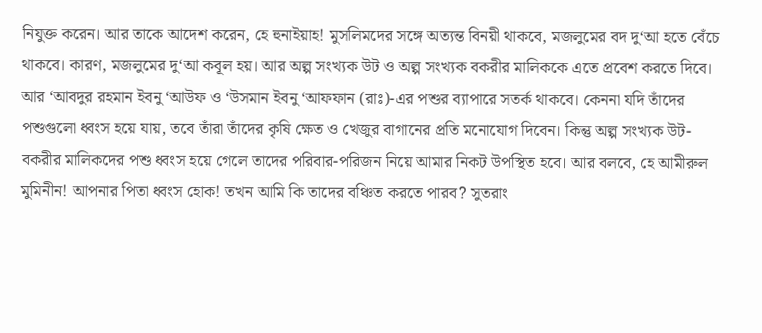নিযুক্ত করেন। আর তাকে আদেশ করেন, হে হুনাইয়াহ! মুসলিমদের সঙ্গে অত্যন্ত বিনয়ী থাকবে, মজলুমের বদ দু‘আ হতে বেঁচে থাকবে। কারণ, মজলুমের দু‘আ কবূল হয়। আর অল্প সংখ্যক উট ও অল্প সংখ্যক বকরীর মালিককে এতে প্রবেশ করতে দিবে। আর ‘আবদুর রহমান ইবনু ‘আউফ ও ‘উসমান ইবনু ‘আফফান (রাঃ)-এর পশুর ব্যাপারে সতর্ক থাকবে। কেননা যদি তাঁদের পশুগুলো ধ্বংস হয়ে যায়, তবে তাঁরা তাঁদের কৃষি ক্ষেত ও খেজুর বাগানের প্রতি মনোযোগ দিবেন। কিন্তু অল্প সংখ্যক উট-বকরীর মালিকদের পশু ধ্বংস হয়ে গেলে তাদের পরিবার-পরিজন নিয়ে আমার নিকট উপস্থিত হবে। আর বলবে, হে আমীরুল মুমিনীন! আপনার পিতা ধ্বংস হোক! তখন আমি কি তাদের বঞ্চিত করতে পারব? সুতরাং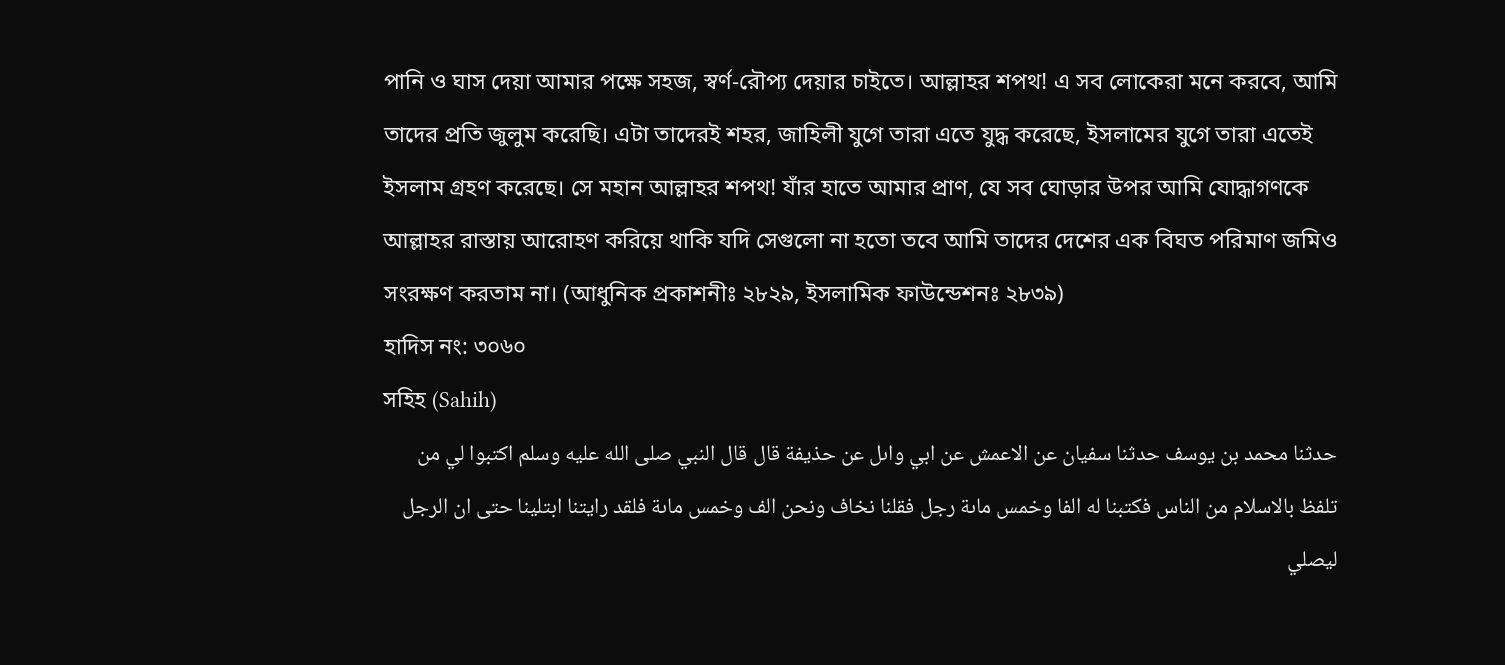পানি ও ঘাস দেয়া আমার পক্ষে সহজ, স্বর্ণ-রৌপ্য দেয়ার চাইতে। আল্লাহর শপথ! এ সব লোকেরা মনে করবে, আমি তাদের প্রতি জুলুম করেছি। এটা তাদেরই শহর, জাহিলী যুগে তারা এতে যুদ্ধ করেছে, ইসলামের যুগে তারা এতেই ইসলাম গ্রহণ করেছে। সে মহান আল্লাহর শপথ! যাঁর হাতে আমার প্রাণ, যে সব ঘোড়ার উপর আমি যোদ্ধাগণকে আল্লাহর রাস্তায় আরোহণ করিয়ে থাকি যদি সেগুলো না হতো তবে আমি তাদের দেশের এক বিঘত পরিমাণ জমিও সংরক্ষণ করতাম না। (আধুনিক প্রকাশনীঃ ২৮২৯, ইসলামিক ফাউন্ডেশনঃ ২৮৩৯)
হাদিস নং: ৩০৬০
সহিহ (Sahih)
حدثنا محمد بن يوسف حدثنا سفيان عن الاعمش عن ابي واىل عن حذيفة قال قال النبي صلى الله عليه وسلم اكتبوا لي من تلفظ بالاسلام من الناس فكتبنا له الفا وخمس ماىة رجل فقلنا نخاف ونحن الف وخمس ماىة فلقد رايتنا ابتلينا حتى ان الرجل ليصلي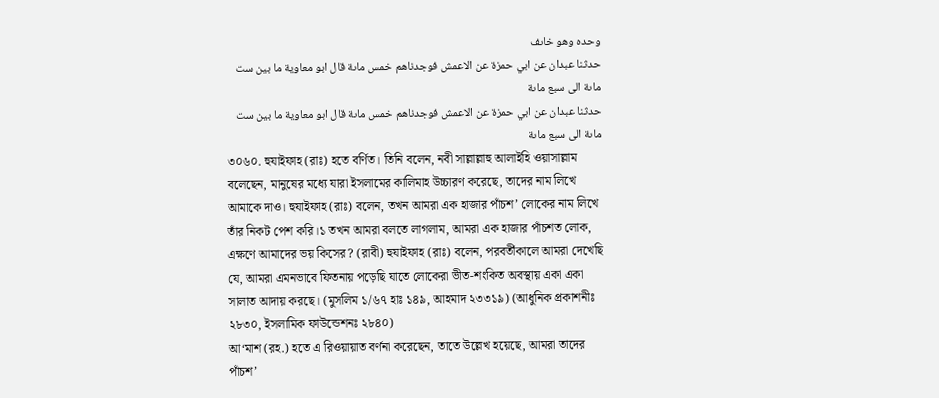وحده وهو خاىف
حدثنا عبدان عن ابي حمزة عن الاعمش فوجدناهم خمس ماىة قال ابو معاوية ما بين ست ماىة الى سبع ماىة
حدثنا عبدان عن ابي حمزة عن الاعمش فوجدناهم خمس ماىة قال ابو معاوية ما بين ست ماىة الى سبع ماىة
৩০৬০. হুযাইফাহ (রাঃ) হতে বর্ণিত। তিনি বলেন, নবী সাল্লাল্লাহু আলাইহি ওয়াসাল্লাম বলেছেন, মানুষের মধ্যে যারা ইসলামের কালিমাহ উচ্চারণ করেছে, তাদের নাম লিখে আমাকে দাও। হুযাইফাহ (রাঃ) বলেন, তখন আমরা এক হাজার পাঁচশ’ লোকের নাম লিখে তাঁর নিকট পেশ করি।১ তখন আমরা বলতে লাগলাম, আমরা এক হাজার পাঁচশত লোক, এক্ষণে আমাদের ভয় কিসের? (রাবী) হুযাইফাহ (রাঃ) বলেন, পরবর্তীকালে আমরা দেখেছি যে, আমরা এমনভাবে ফিতনায় পড়েছি যাতে লোকেরা ভীত-শংকিত অবস্থায় একা একা সালাত আদায় করছে। (মুসলিম ১/৬৭ হাঃ ১৪৯, আহমাদ ২৩৩১৯) (আধুনিক প্রকাশনীঃ ২৮৩০, ইসলামিক ফাউন্ডেশনঃ ২৮৪০)
আ‘মাশ (রহ.) হতে এ রিওয়ায়াত বর্ণনা করেছেন, তাতে উল্লেখ হয়েছে, আমরা তাদের পাঁচশ’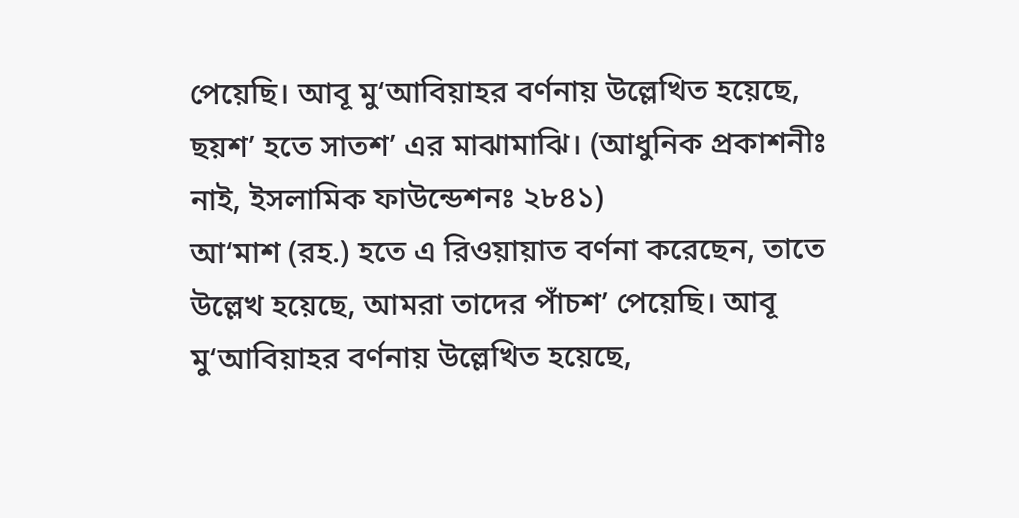পেয়েছি। আবূ মু‘আবিয়াহর বর্ণনায় উল্লেখিত হয়েছে, ছয়শ’ হতে সাতশ’ এর মাঝামাঝি। (আধুনিক প্রকাশনীঃ নাই, ইসলামিক ফাউন্ডেশনঃ ২৮৪১)
আ‘মাশ (রহ.) হতে এ রিওয়ায়াত বর্ণনা করেছেন, তাতে উল্লেখ হয়েছে, আমরা তাদের পাঁচশ’ পেয়েছি। আবূ মু‘আবিয়াহর বর্ণনায় উল্লেখিত হয়েছে,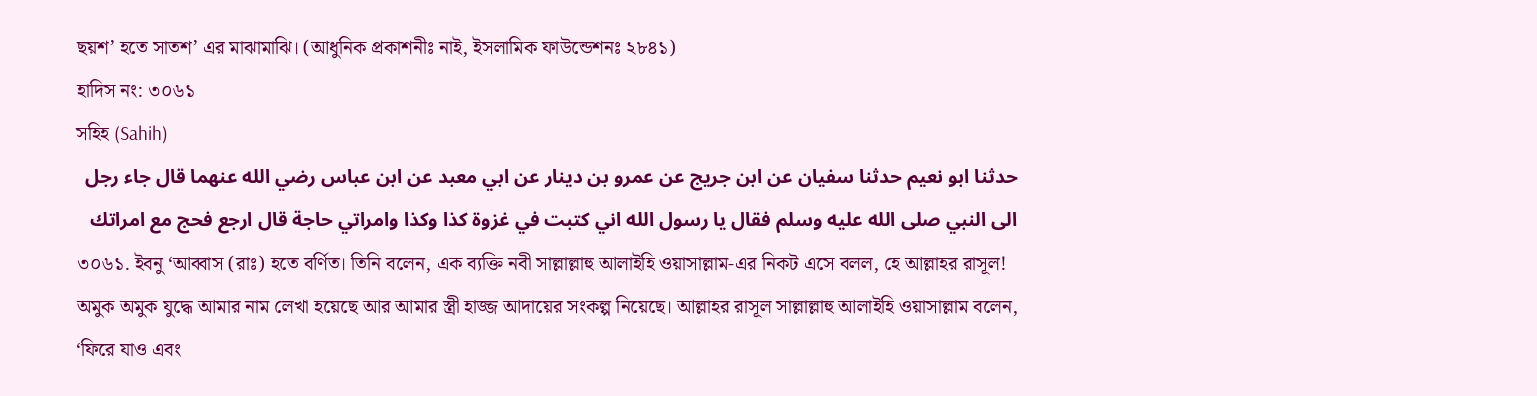ছয়শ’ হতে সাতশ’ এর মাঝামাঝি। (আধুনিক প্রকাশনীঃ নাই, ইসলামিক ফাউন্ডেশনঃ ২৮৪১)
হাদিস নং: ৩০৬১
সহিহ (Sahih)
حدثنا ابو نعيم حدثنا سفيان عن ابن جريج عن عمرو بن دينار عن ابي معبد عن ابن عباس رضي الله عنهما قال جاء رجل الى النبي صلى الله عليه وسلم فقال يا رسول الله اني كتبت في غزوة كذا وكذا وامراتي حاجة قال ارجع فحج مع امراتك
৩০৬১. ইবনু ‘আব্বাস (রাঃ) হতে বর্ণিত। তিনি বলেন, এক ব্যক্তি নবী সাল্লাল্লাহু আলাইহি ওয়াসাল্লাম-এর নিকট এসে বলল, হে আল্লাহর রাসূল! অমুক অমুক যুদ্ধে আমার নাম লেখা হয়েছে আর আমার স্ত্রী হাজ্জ আদায়ের সংকল্প নিয়েছে। আল্লাহর রাসূল সাল্লাল্লাহু আলাইহি ওয়াসাল্লাম বলেন, ‘ফিরে যাও এবং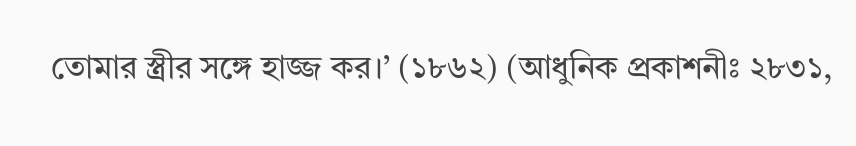তোমার স্ত্রীর সঙ্গে হাজ্জ কর।’ (১৮৬২) (আধুনিক প্রকাশনীঃ ২৮৩১,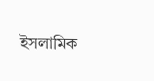ইসলামিক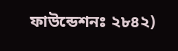ফাউন্ডেশনঃ ২৮৪২)